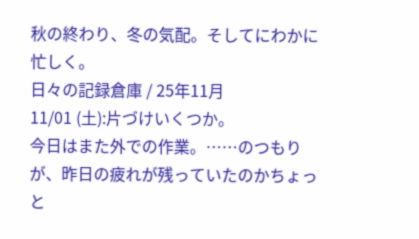秋の終わり、冬の気配。そしてにわかに忙しく。
日々の記録倉庫 / 25年11月
11/01 (土):片づけいくつか。
今日はまた外での作業。……のつもりが、昨日の疲れが残っていたのかちょっと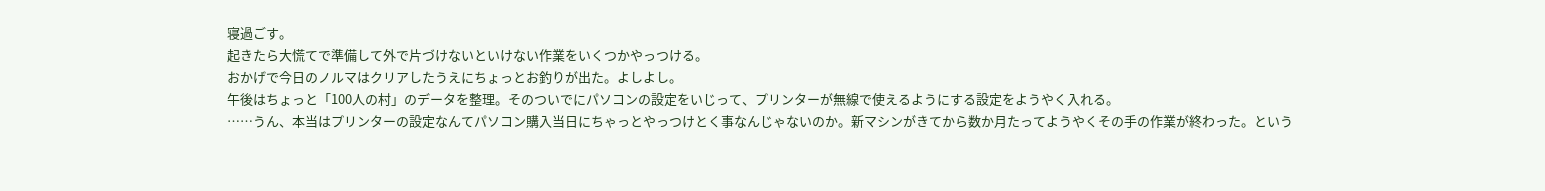寝過ごす。
起きたら大慌てで準備して外で片づけないといけない作業をいくつかやっつける。
おかげで今日のノルマはクリアしたうえにちょっとお釣りが出た。よしよし。
午後はちょっと「100人の村」のデータを整理。そのついでにパソコンの設定をいじって、プリンターが無線で使えるようにする設定をようやく入れる。
……うん、本当はプリンターの設定なんてパソコン購入当日にちゃっとやっつけとく事なんじゃないのか。新マシンがきてから数か月たってようやくその手の作業が終わった。という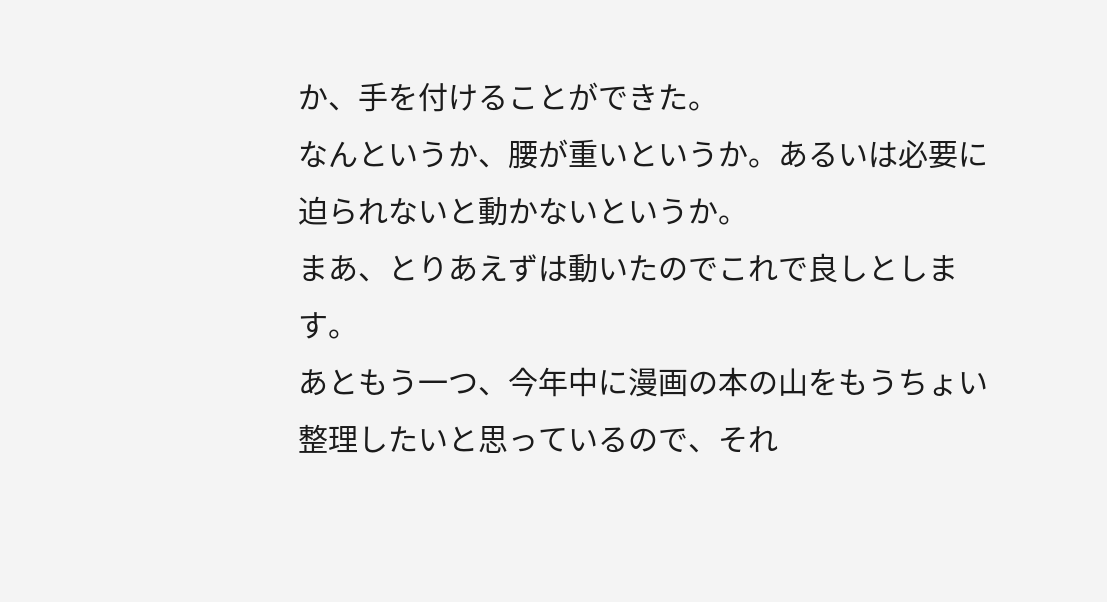か、手を付けることができた。
なんというか、腰が重いというか。あるいは必要に迫られないと動かないというか。
まあ、とりあえずは動いたのでこれで良しとします。
あともう一つ、今年中に漫画の本の山をもうちょい整理したいと思っているので、それ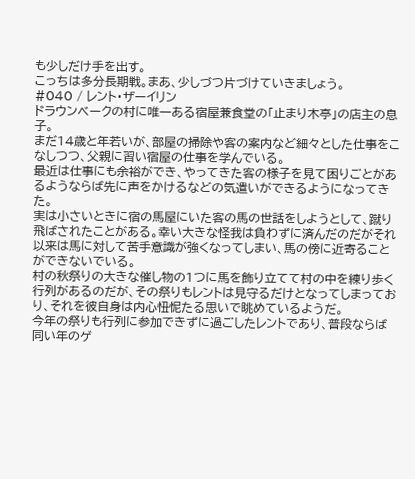も少しだけ手を出す。
こっちは多分長期戦。まあ、少しづつ片づけていきましょう。
#040 / レント・ザーイリン
ドラウンベークの村に唯一ある宿屋兼食堂の「止まり木亭」の店主の息子。
まだ14歳と年若いが、部屋の掃除や客の案内など細々とした仕事をこなしつつ、父親に習い宿屋の仕事を学んでいる。
最近は仕事にも余裕ができ、やってきた客の様子を見て困りごとがあるようならば先に声をかけるなどの気遣いができるようになってきた。
実は小さいときに宿の馬屋にいた客の馬の世話をしようとして、蹴り飛ばされたことがある。幸い大きな怪我は負わずに済んだのだがそれ以来は馬に対して苦手意識が強くなってしまい、馬の傍に近寄ることができないでいる。
村の秋祭りの大きな催し物の1つに馬を飾り立てて村の中を練り歩く行列があるのだが、その祭りもレントは見守るだけとなってしまっており、それを彼自身は内心忸怩たる思いで眺めているようだ。
今年の祭りも行列に参加できずに過ごしたレントであり、普段ならば同い年のゲ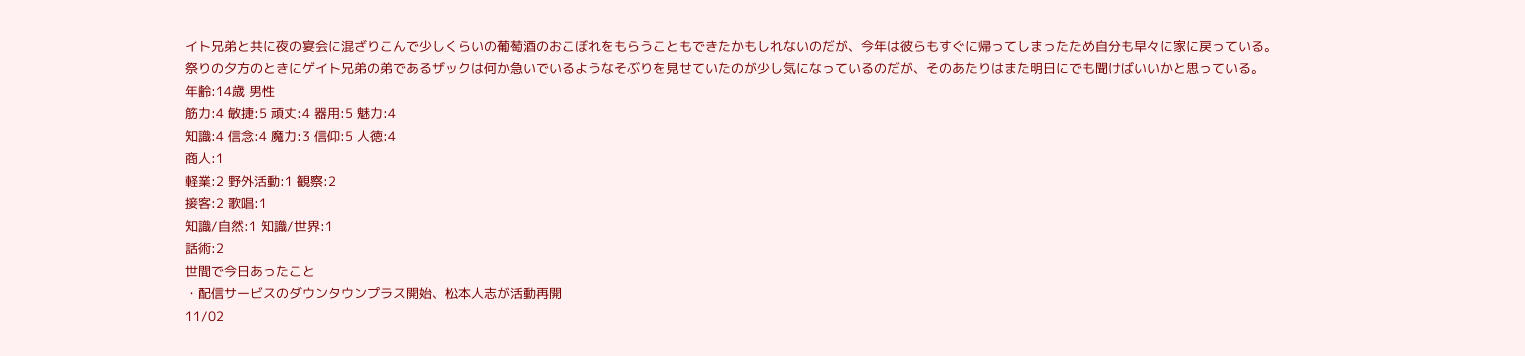イト兄弟と共に夜の宴会に混ざりこんで少しくらいの葡萄酒のおこぼれをもらうこともできたかもしれないのだが、今年は彼らもすぐに帰ってしまったため自分も早々に家に戻っている。
祭りの夕方のときにゲイト兄弟の弟であるザックは何か急いでいるようなそぶりを見せていたのが少し気になっているのだが、そのあたりはまた明日にでも聞けばいいかと思っている。
年齢:14歳 男性
筋力:4 敏捷:5 頑丈:4 器用:5 魅力:4
知識:4 信念:4 魔力:3 信仰:5 人徳:4
商人:1
軽業:2 野外活動:1 観察:2
接客:2 歌唱:1
知識/自然:1 知識/世界:1
話術:2
世間で今日あったこと
・配信サービスのダウンタウンプラス開始、松本人志が活動再開
11/02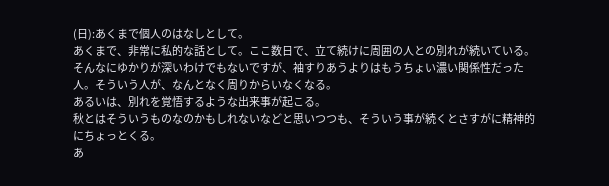(日):あくまで個人のはなしとして。
あくまで、非常に私的な話として。ここ数日で、立て続けに周囲の人との別れが続いている。
そんなにゆかりが深いわけでもないですが、袖すりあうよりはもうちょい濃い関係性だった人。そういう人が、なんとなく周りからいなくなる。
あるいは、別れを覚悟するような出来事が起こる。
秋とはそういうものなのかもしれないなどと思いつつも、そういう事が続くとさすがに精神的にちょっとくる。
あ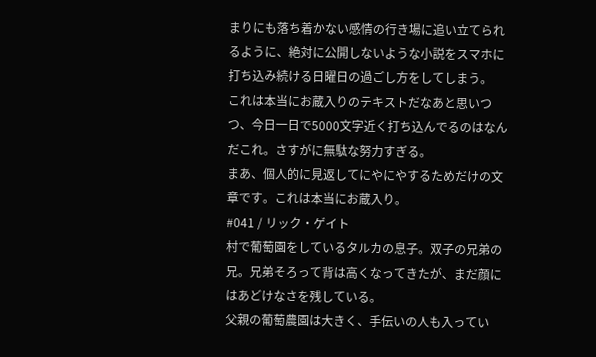まりにも落ち着かない感情の行き場に追い立てられるように、絶対に公開しないような小説をスマホに打ち込み続ける日曜日の過ごし方をしてしまう。
これは本当にお蔵入りのテキストだなあと思いつつ、今日一日で5000文字近く打ち込んでるのはなんだこれ。さすがに無駄な努力すぎる。
まあ、個人的に見返してにやにやするためだけの文章です。これは本当にお蔵入り。
#041 / リック・ゲイト
村で葡萄園をしているタルカの息子。双子の兄弟の兄。兄弟そろって背は高くなってきたが、まだ顔にはあどけなさを残している。
父親の葡萄農園は大きく、手伝いの人も入ってい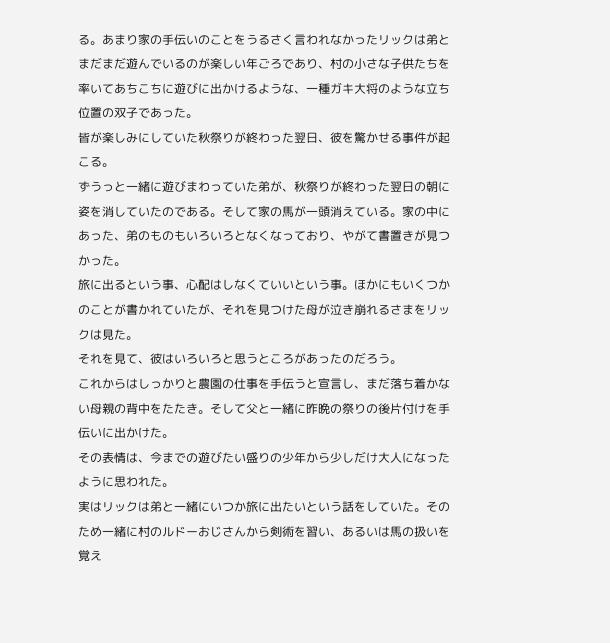る。あまり家の手伝いのことをうるさく言われなかったリックは弟とまだまだ遊んでいるのが楽しい年ごろであり、村の小さな子供たちを率いてあちこちに遊びに出かけるような、一種ガキ大将のような立ち位置の双子であった。
皆が楽しみにしていた秋祭りが終わった翌日、彼を驚かせる事件が起こる。
ずうっと一緒に遊びまわっていた弟が、秋祭りが終わった翌日の朝に姿を消していたのである。そして家の馬が一頭消えている。家の中にあった、弟のものもいろいろとなくなっており、やがて書置きが見つかった。
旅に出るという事、心配はしなくていいという事。ほかにもいくつかのことが書かれていたが、それを見つけた母が泣き崩れるさまをリックは見た。
それを見て、彼はいろいろと思うところがあったのだろう。
これからはしっかりと農園の仕事を手伝うと宣言し、まだ落ち着かない母親の背中をたたき。そして父と一緒に昨晩の祭りの後片付けを手伝いに出かけた。
その表情は、今までの遊びたい盛りの少年から少しだけ大人になったように思われた。
実はリックは弟と一緒にいつか旅に出たいという話をしていた。そのため一緒に村のルドーおじさんから剣術を習い、あるいは馬の扱いを覚え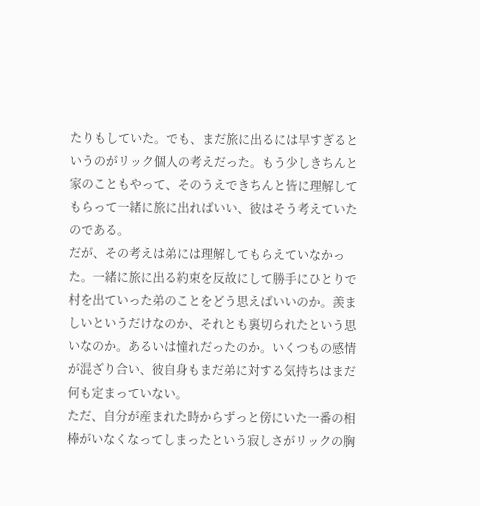たりもしていた。でも、まだ旅に出るには早すぎるというのがリック個人の考えだった。もう少しきちんと家のこともやって、そのうえできちんと皆に理解してもらって一緒に旅に出ればいい、彼はそう考えていたのである。
だが、その考えは弟には理解してもらえていなかった。一緒に旅に出る約束を反故にして勝手にひとりで村を出ていった弟のことをどう思えばいいのか。羨ましいというだけなのか、それとも裏切られたという思いなのか。あるいは憧れだったのか。いくつもの感情が混ざり合い、彼自身もまだ弟に対する気持ちはまだ何も定まっていない。
ただ、自分が産まれた時からずっと傍にいた一番の相棒がいなくなってしまったという寂しさがリックの胸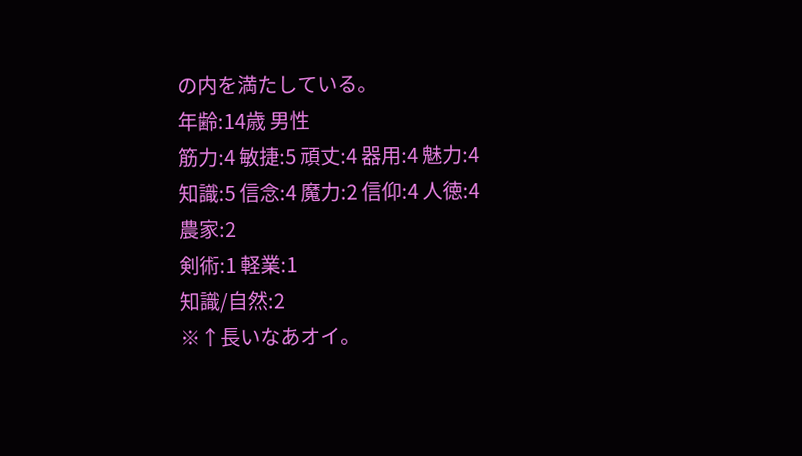の内を満たしている。
年齢:14歳 男性
筋力:4 敏捷:5 頑丈:4 器用:4 魅力:4
知識:5 信念:4 魔力:2 信仰:4 人徳:4
農家:2
剣術:1 軽業:1
知識/自然:2
※↑長いなあオイ。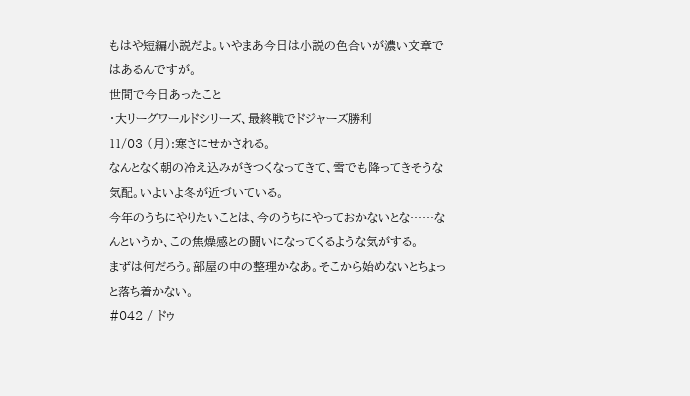もはや短編小説だよ。いやまあ今日は小説の色合いが濃い文章ではあるんですが。
世間で今日あったこと
・大リーグワールドシリーズ、最終戦でドジャーズ勝利
11/03 (月):寒さにせかされる。
なんとなく朝の冷え込みがきつくなってきて、雪でも降ってきそうな気配。いよいよ冬が近づいている。
今年のうちにやりたいことは、今のうちにやっておかないとな……なんというか、この焦燥感との闘いになってくるような気がする。
まずは何だろう。部屋の中の整理かなあ。そこから始めないとちょっと落ち着かない。
#042 / ドゥ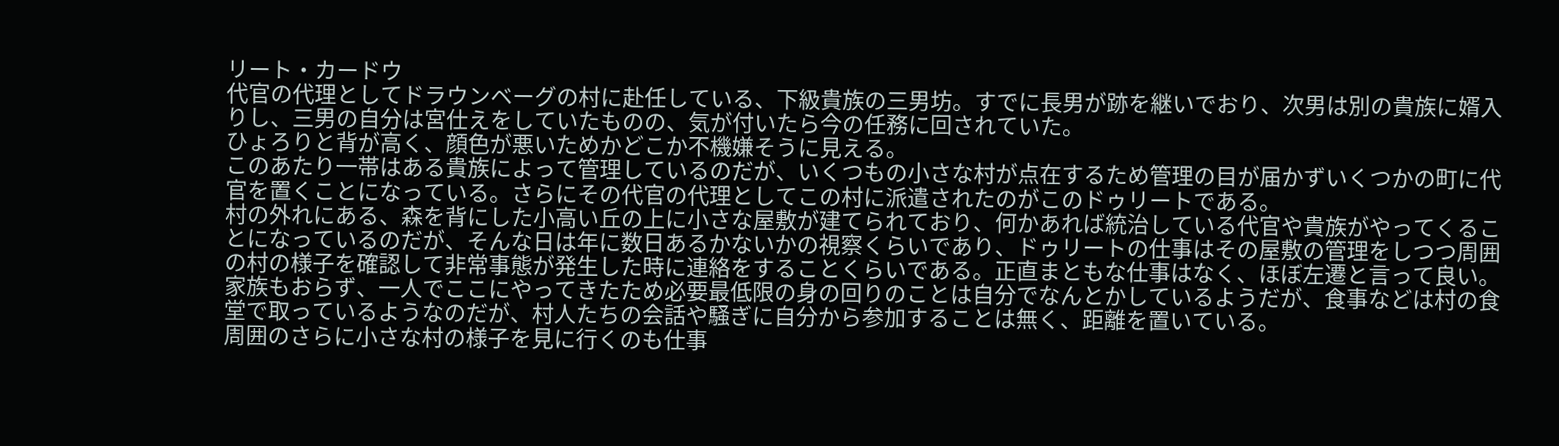リート・カードウ
代官の代理としてドラウンベーグの村に赴任している、下級貴族の三男坊。すでに長男が跡を継いでおり、次男は別の貴族に婿入りし、三男の自分は宮仕えをしていたものの、気が付いたら今の任務に回されていた。
ひょろりと背が高く、顔色が悪いためかどこか不機嫌そうに見える。
このあたり一帯はある貴族によって管理しているのだが、いくつもの小さな村が点在するため管理の目が届かずいくつかの町に代官を置くことになっている。さらにその代官の代理としてこの村に派遣されたのがこのドゥリートである。
村の外れにある、森を背にした小高い丘の上に小さな屋敷が建てられており、何かあれば統治している代官や貴族がやってくることになっているのだが、そんな日は年に数日あるかないかの視察くらいであり、ドゥリートの仕事はその屋敷の管理をしつつ周囲の村の様子を確認して非常事態が発生した時に連絡をすることくらいである。正直まともな仕事はなく、ほぼ左遷と言って良い。
家族もおらず、一人でここにやってきたため必要最低限の身の回りのことは自分でなんとかしているようだが、食事などは村の食堂で取っているようなのだが、村人たちの会話や騒ぎに自分から参加することは無く、距離を置いている。
周囲のさらに小さな村の様子を見に行くのも仕事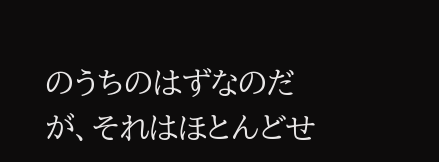のうちのはずなのだが、それはほとんどせ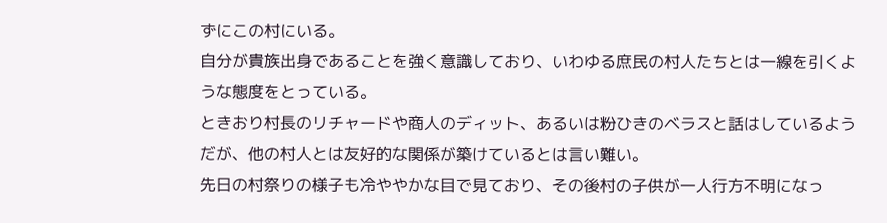ずにこの村にいる。
自分が貴族出身であることを強く意識しており、いわゆる庶民の村人たちとは一線を引くような態度をとっている。
ときおり村長のリチャードや商人のディット、あるいは粉ひきのベラスと話はしているようだが、他の村人とは友好的な関係が築けているとは言い難い。
先日の村祭りの様子も冷ややかな目で見ており、その後村の子供が一人行方不明になっ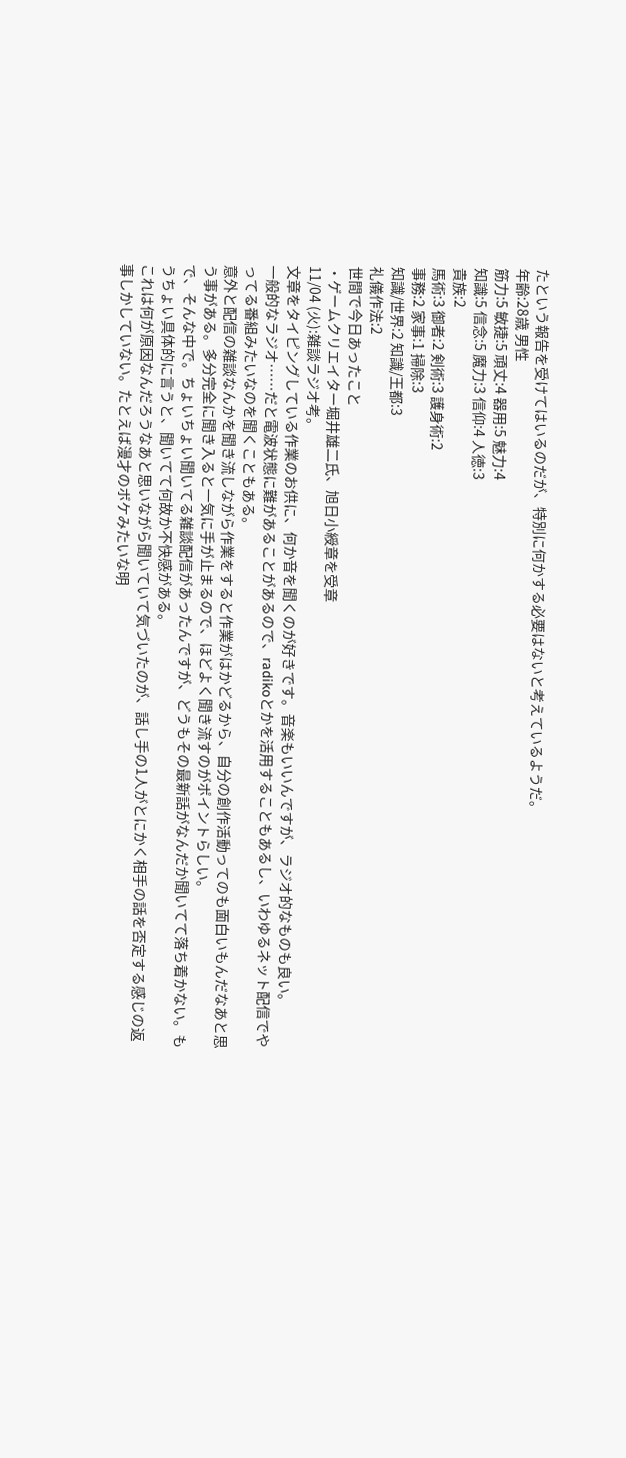たという報告を受けてはいるのだが、特別に何かする必要はないと考えているようだ。
年齢:28歳 男性
筋力:5 敏捷:5 頑丈:4 器用:5 魅力:4
知識:5 信念:5 魔力:3 信仰:4 人徳:3
貴族:2
馬術:3 御者:2 剣術:3 護身術:2
事務:2 家事:1 掃除:3
知識/世界:2 知識/王都:3
礼儀作法:2
世間で今日あったこと
・ゲームクリエイター堀井雄二氏、旭日小綬章を受章
11/04 (火):雑談ラジオ考。
文章をタイピングしている作業のお供に、何か音を聞くのが好きです。音楽もいいんですが、ラジオ的なものも良い。
一般的なラジオ……だと電波状態に難があることがあるので、radikoとかを活用することもあるし、いわゆるネット配信でやってる番組みたいなのを聞くこともある。
意外と配信の雑談なんかを聞き流しながら作業をすると作業がはかどるから、自分の創作活動ってのも面白いもんだなあと思う事がある。多分完全に聞き入ると一気に手が止まるので、ほどよく聞き流すのがポイントらしい。
で、そんな中で。ちょいちょい聞いてる雑談配信があったんですが、どうもその最新話がなんだか聞いてて落ち着かない。もうちょい具体的に言うと、聞いてて何故か不快感がある。
これは何が原因なんだろうなあと思いながら聞いていて気づいたのが、話し手の1人がとにかく相手の話を否定する感じの返事しかしていない。たとえば漫才のボケみたいな明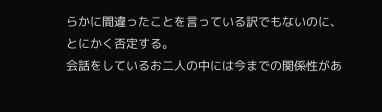らかに間違ったことを言っている訳でもないのに、とにかく否定する。
会話をしているお二人の中には今までの関係性があ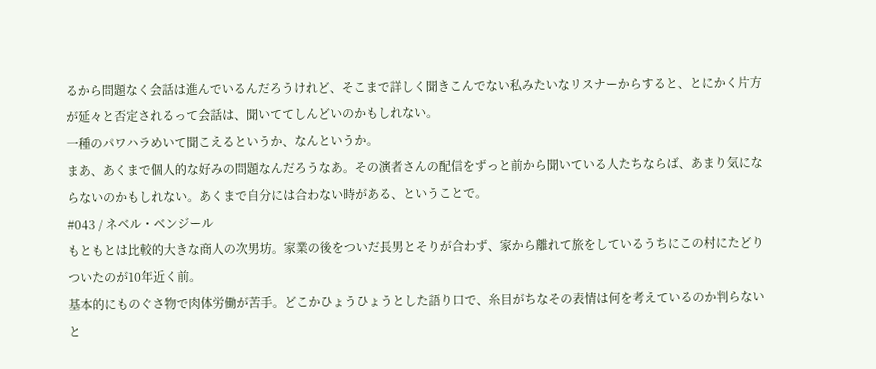るから問題なく会話は進んでいるんだろうけれど、そこまで詳しく聞きこんでない私みたいなリスナーからすると、とにかく片方が延々と否定されるって会話は、聞いててしんどいのかもしれない。
一種のパワハラめいて聞こえるというか、なんというか。
まあ、あくまで個人的な好みの問題なんだろうなあ。その演者さんの配信をずっと前から聞いている人たちならば、あまり気にならないのかもしれない。あくまで自分には合わない時がある、ということで。
#043 / ネベル・ベンジール
もともとは比較的大きな商人の次男坊。家業の後をついだ長男とそりが合わず、家から離れて旅をしているうちにこの村にたどりついたのが10年近く前。
基本的にものぐさ物で肉体労働が苦手。どこかひょうひょうとした語り口で、糸目がちなその表情は何を考えているのか判らないと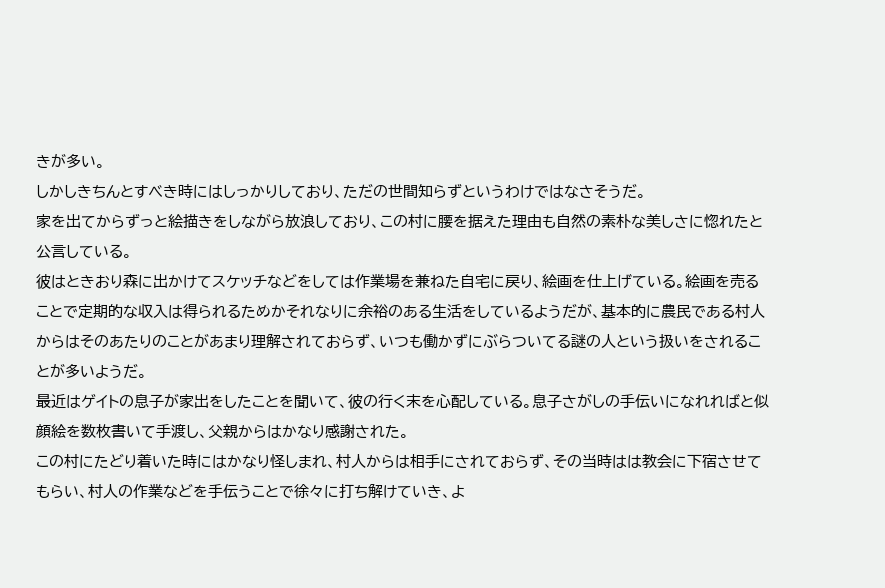きが多い。
しかしきちんとすべき時にはしっかりしており、ただの世間知らずというわけではなさそうだ。
家を出てからずっと絵描きをしながら放浪しており、この村に腰を据えた理由も自然の素朴な美しさに惚れたと公言している。
彼はときおり森に出かけてスケッチなどをしては作業場を兼ねた自宅に戻り、絵画を仕上げている。絵画を売ることで定期的な収入は得られるためかそれなりに余裕のある生活をしているようだが、基本的に農民である村人からはそのあたりのことがあまり理解されておらず、いつも働かずにぶらついてる謎の人という扱いをされることが多いようだ。
最近はゲイトの息子が家出をしたことを聞いて、彼の行く末を心配している。息子さがしの手伝いになれればと似顔絵を数枚書いて手渡し、父親からはかなり感謝された。
この村にたどり着いた時にはかなり怪しまれ、村人からは相手にされておらず、その当時はは教会に下宿させてもらい、村人の作業などを手伝うことで徐々に打ち解けていき、よ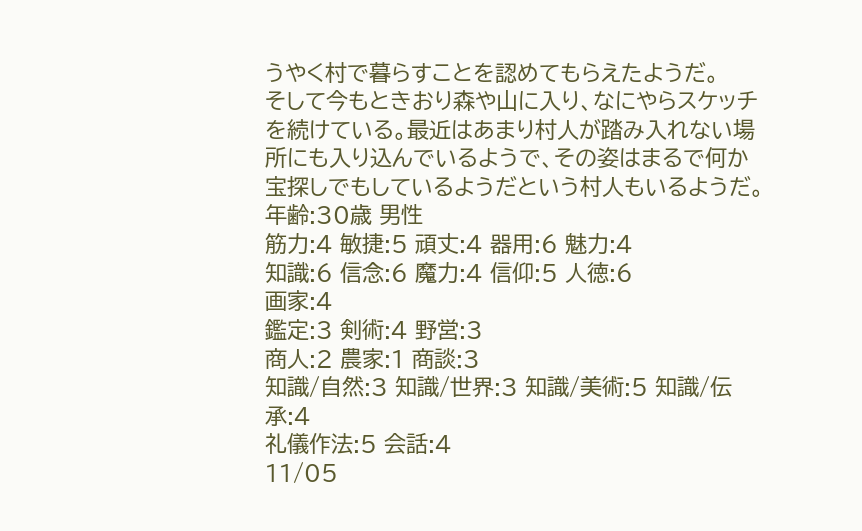うやく村で暮らすことを認めてもらえたようだ。
そして今もときおり森や山に入り、なにやらスケッチを続けている。最近はあまり村人が踏み入れない場所にも入り込んでいるようで、その姿はまるで何か宝探しでもしているようだという村人もいるようだ。
年齢:30歳 男性
筋力:4 敏捷:5 頑丈:4 器用:6 魅力:4
知識:6 信念:6 魔力:4 信仰:5 人徳:6
画家:4
鑑定:3 剣術:4 野営:3
商人:2 農家:1 商談:3
知識/自然:3 知識/世界:3 知識/美術:5 知識/伝承:4
礼儀作法:5 会話:4
11/05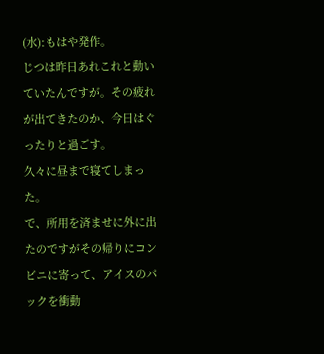(水):もはや発作。
じつは昨日あれこれと動いていたんですが。その疲れが出てきたのか、今日はぐったりと過ごす。
久々に昼まで寝てしまった。
で、所用を済ませに外に出たのですがその帰りにコンビニに寄って、アイスのパックを衝動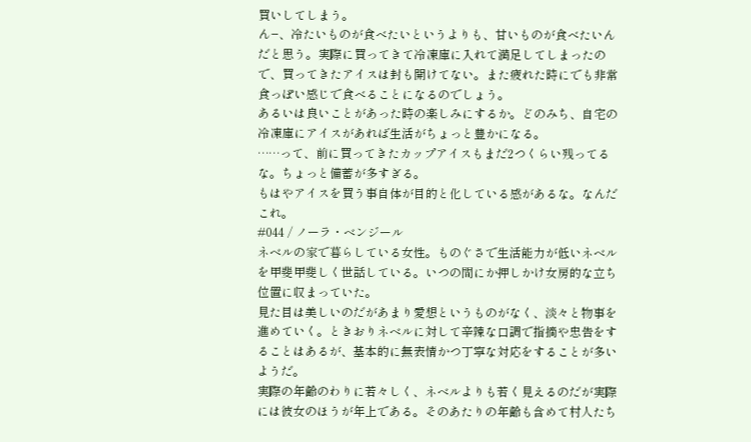買いしてしまう。
ん−、冷たいものが食べたいというよりも、甘いものが食べたいんだと思う。実際に買ってきて冷凍庫に入れて満足してしまったので、買ってきたアイスは封も開けてない。また疲れた時にでも非常食っぽい感じで食べることになるのでしょう。
あるいは良いことがあった時の楽しみにするか。どのみち、自宅の冷凍庫にアイスがあれば生活がちょっと豊かになる。
……って、前に買ってきたカップアイスもまだ2つくらい残ってるな。ちょっと備蓄が多すぎる。
もはやアイスを買う事自体が目的と化している感があるな。なんだこれ。
#044 / ノーラ・ベンジール
ネベルの家で暮らしている女性。ものぐさで生活能力が低いネベルを甲斐甲斐しく世話している。いつの間にか押しかけ女房的な立ち位置に収まっていた。
見た目は美しいのだがあまり愛想というものがなく、淡々と物事を進めていく。ときおりネベルに対して辛辣な口調で指摘や忠告をすることはあるが、基本的に無表情かつ丁寧な対応をすることが多いようだ。
実際の年齢のわりに若々しく、ネベルよりも若く見えるのだが実際には彼女のほうが年上である。そのあたりの年齢も含めて村人たち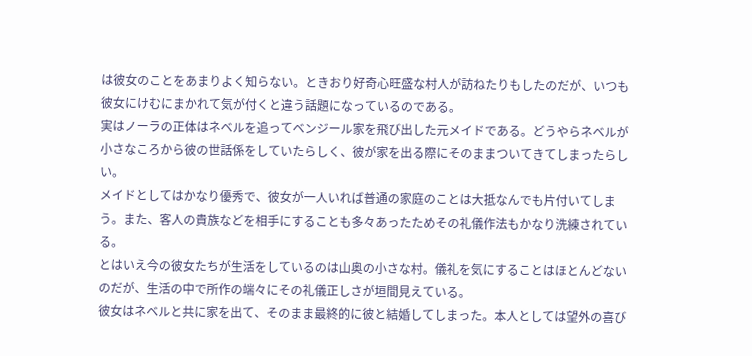は彼女のことをあまりよく知らない。ときおり好奇心旺盛な村人が訪ねたりもしたのだが、いつも彼女にけむにまかれて気が付くと違う話題になっているのである。
実はノーラの正体はネベルを追ってベンジール家を飛び出した元メイドである。どうやらネベルが小さなころから彼の世話係をしていたらしく、彼が家を出る際にそのままついてきてしまったらしい。
メイドとしてはかなり優秀で、彼女が一人いれば普通の家庭のことは大抵なんでも片付いてしまう。また、客人の貴族などを相手にすることも多々あったためその礼儀作法もかなり洗練されている。
とはいえ今の彼女たちが生活をしているのは山奥の小さな村。儀礼を気にすることはほとんどないのだが、生活の中で所作の端々にその礼儀正しさが垣間見えている。
彼女はネベルと共に家を出て、そのまま最終的に彼と結婚してしまった。本人としては望外の喜び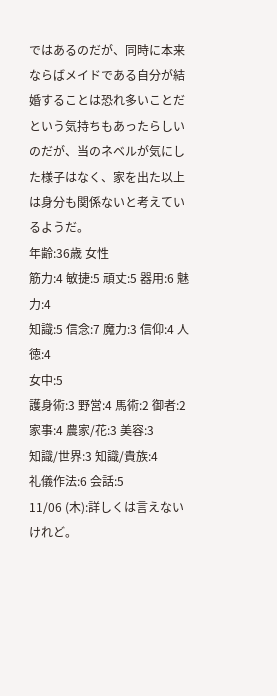ではあるのだが、同時に本来ならばメイドである自分が結婚することは恐れ多いことだという気持ちもあったらしいのだが、当のネベルが気にした様子はなく、家を出た以上は身分も関係ないと考えているようだ。
年齢:36歳 女性
筋力:4 敏捷:5 頑丈:5 器用:6 魅力:4
知識:5 信念:7 魔力:3 信仰:4 人徳:4
女中:5
護身術:3 野営:4 馬術:2 御者:2
家事:4 農家/花:3 美容:3
知識/世界:3 知識/貴族:4
礼儀作法:6 会話:5
11/06 (木):詳しくは言えないけれど。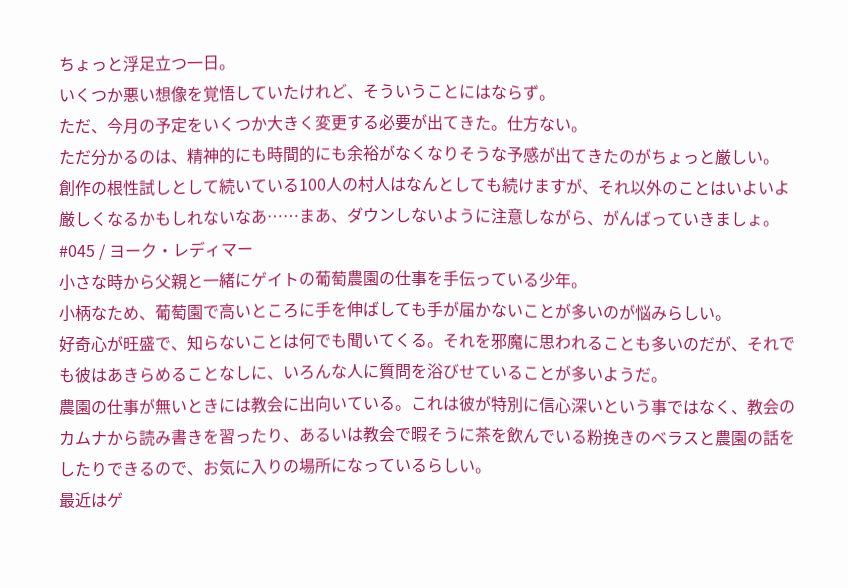ちょっと浮足立つ一日。
いくつか悪い想像を覚悟していたけれど、そういうことにはならず。
ただ、今月の予定をいくつか大きく変更する必要が出てきた。仕方ない。
ただ分かるのは、精神的にも時間的にも余裕がなくなりそうな予感が出てきたのがちょっと厳しい。
創作の根性試しとして続いている100人の村人はなんとしても続けますが、それ以外のことはいよいよ厳しくなるかもしれないなあ……まあ、ダウンしないように注意しながら、がんばっていきましょ。
#045 / ヨーク・レディマー
小さな時から父親と一緒にゲイトの葡萄農園の仕事を手伝っている少年。
小柄なため、葡萄園で高いところに手を伸ばしても手が届かないことが多いのが悩みらしい。
好奇心が旺盛で、知らないことは何でも聞いてくる。それを邪魔に思われることも多いのだが、それでも彼はあきらめることなしに、いろんな人に質問を浴びせていることが多いようだ。
農園の仕事が無いときには教会に出向いている。これは彼が特別に信心深いという事ではなく、教会のカムナから読み書きを習ったり、あるいは教会で暇そうに茶を飲んでいる粉挽きのベラスと農園の話をしたりできるので、お気に入りの場所になっているらしい。
最近はゲ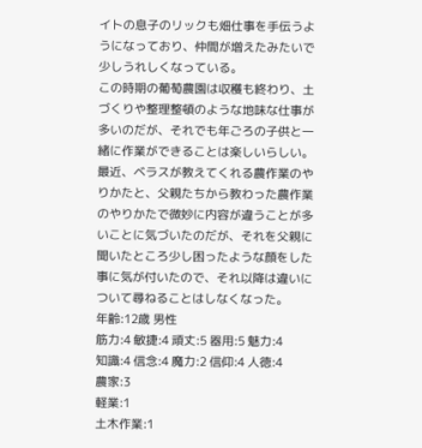イトの息子のリックも畑仕事を手伝うようになっており、仲間が増えたみたいで少しうれしくなっている。
この時期の葡萄農園は収穫も終わり、土づくりや整理整頓のような地味な仕事が多いのだが、それでも年ごろの子供と一緒に作業ができることは楽しいらしい。
最近、ベラスが教えてくれる農作業のやりかたと、父親たちから教わった農作業のやりかたで微妙に内容が違うことが多いことに気づいたのだが、それを父親に聞いたところ少し困ったような顔をした事に気が付いたので、それ以降は違いについて尋ねることはしなくなった。
年齢:12歳 男性
筋力:4 敏捷:4 頑丈:5 器用:5 魅力:4
知識:4 信念:4 魔力:2 信仰:4 人徳:4
農家:3
軽業:1
土木作業:1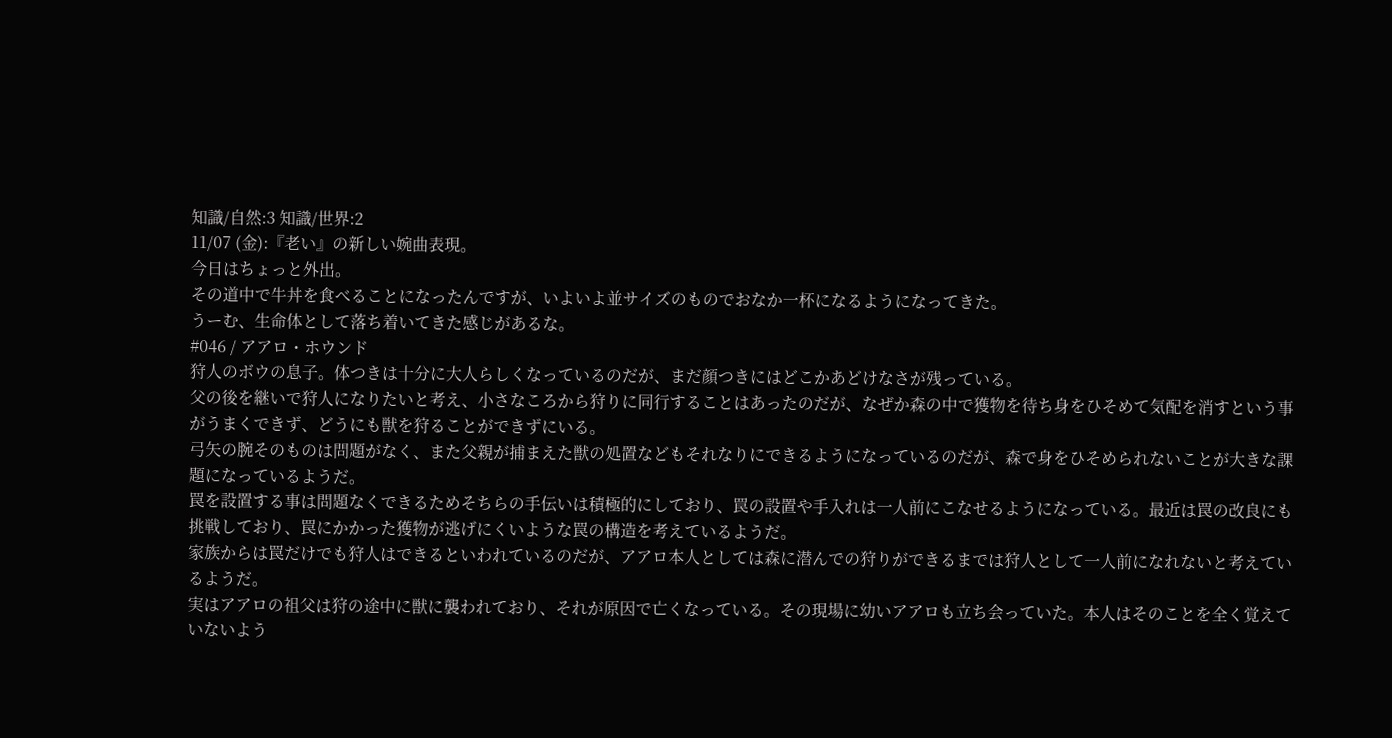知識/自然:3 知識/世界:2
11/07 (金):『老い』の新しい婉曲表現。
今日はちょっと外出。
その道中で牛丼を食べることになったんですが、いよいよ並サイズのものでおなか一杯になるようになってきた。
うーむ、生命体として落ち着いてきた感じがあるな。
#046 / アアロ・ホウンド
狩人のボウの息子。体つきは十分に大人らしくなっているのだが、まだ顔つきにはどこかあどけなさが残っている。
父の後を継いで狩人になりたいと考え、小さなころから狩りに同行することはあったのだが、なぜか森の中で獲物を待ち身をひそめて気配を消すという事がうまくできず、どうにも獣を狩ることができずにいる。
弓矢の腕そのものは問題がなく、また父親が捕まえた獣の処置などもそれなりにできるようになっているのだが、森で身をひそめられないことが大きな課題になっているようだ。
罠を設置する事は問題なくできるためそちらの手伝いは積極的にしており、罠の設置や手入れは一人前にこなせるようになっている。最近は罠の改良にも挑戦しており、罠にかかった獲物が逃げにくいような罠の構造を考えているようだ。
家族からは罠だけでも狩人はできるといわれているのだが、アアロ本人としては森に潜んでの狩りができるまでは狩人として一人前になれないと考えているようだ。
実はアアロの祖父は狩の途中に獣に襲われており、それが原因で亡くなっている。その現場に幼いアアロも立ち会っていた。本人はそのことを全く覚えていないよう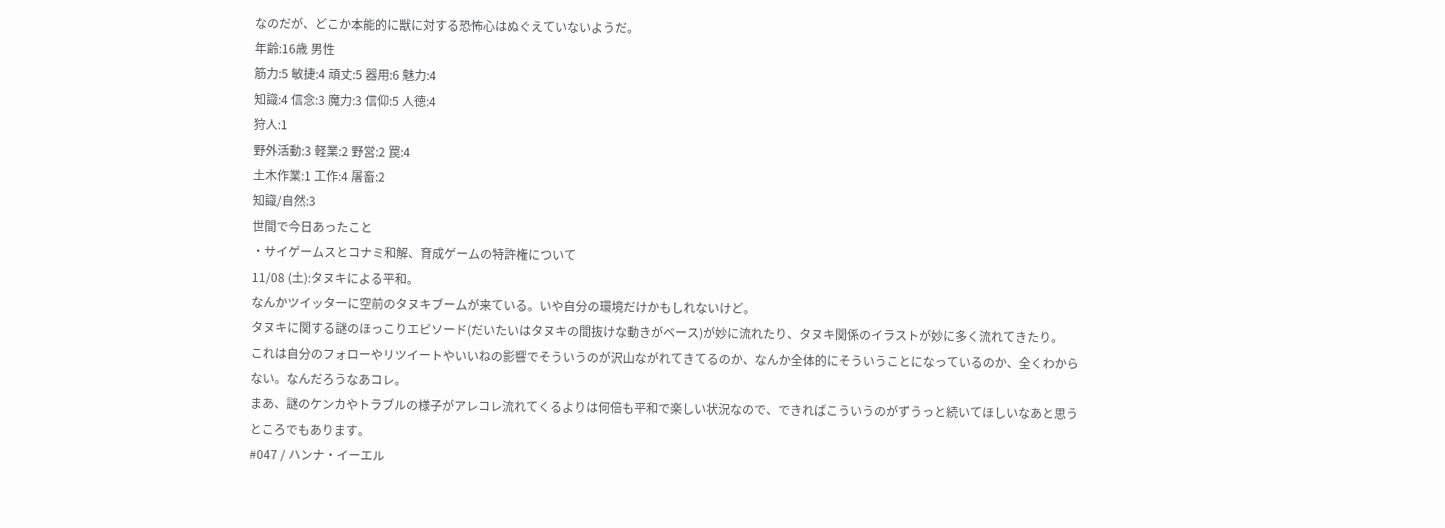なのだが、どこか本能的に獣に対する恐怖心はぬぐえていないようだ。
年齢:16歳 男性
筋力:5 敏捷:4 頑丈:5 器用:6 魅力:4
知識:4 信念:3 魔力:3 信仰:5 人徳:4
狩人:1
野外活動:3 軽業:2 野営:2 罠:4
土木作業:1 工作:4 屠畜:2
知識/自然:3
世間で今日あったこと
・サイゲームスとコナミ和解、育成ゲームの特許権について
11/08 (土):タヌキによる平和。
なんかツイッターに空前のタヌキブームが来ている。いや自分の環境だけかもしれないけど。
タヌキに関する謎のほっこりエピソード(だいたいはタヌキの間抜けな動きがベース)が妙に流れたり、タヌキ関係のイラストが妙に多く流れてきたり。
これは自分のフォローやリツイートやいいねの影響でそういうのが沢山ながれてきてるのか、なんか全体的にそういうことになっているのか、全くわからない。なんだろうなあコレ。
まあ、謎のケンカやトラブルの様子がアレコレ流れてくるよりは何倍も平和で楽しい状況なので、できればこういうのがずうっと続いてほしいなあと思うところでもあります。
#047 / ハンナ・イーエル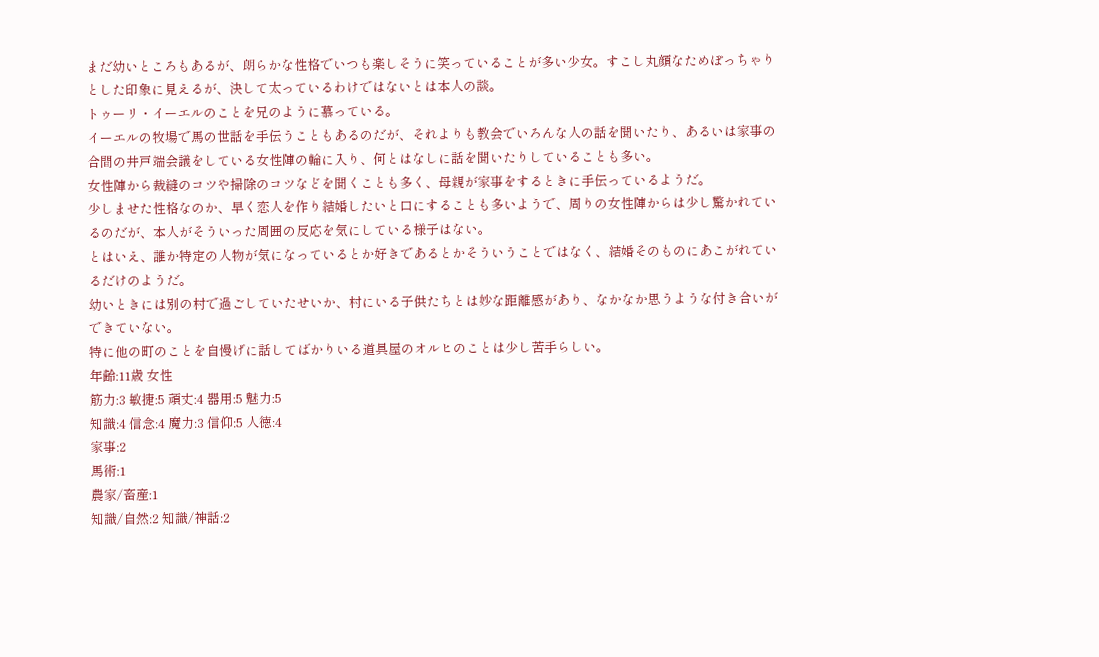まだ幼いところもあるが、朗らかな性格でいつも楽しそうに笑っていることが多い少女。すこし丸顔なためぽっちゃりとした印象に見えるが、決して太っているわけではないとは本人の談。
トゥーリ・イーエルのことを兄のように慕っている。
イーエルの牧場で馬の世話を手伝うこともあるのだが、それよりも教会でいろんな人の話を聞いたり、あるいは家事の合間の井戸端会議をしている女性陣の輪に入り、何とはなしに話を聞いたりしていることも多い。
女性陣から裁縫のコツや掃除のコツなどを聞くことも多く、母親が家事をするときに手伝っているようだ。
少しませた性格なのか、早く恋人を作り結婚したいと口にすることも多いようで、周りの女性陣からは少し驚かれているのだが、本人がそういった周囲の反応を気にしている様子はない。
とはいえ、誰か特定の人物が気になっているとか好きであるとかそういうことではなく、結婚そのものにあこがれているだけのようだ。
幼いときには別の村で過ごしていたせいか、村にいる子供たちとは妙な距離感があり、なかなか思うような付き合いができていない。
特に他の町のことを自慢げに話してばかりいる道具屋のオルヒのことは少し苦手らしい。
年齢:11歳 女性
筋力:3 敏捷:5 頑丈:4 器用:5 魅力:5
知識:4 信念:4 魔力:3 信仰:5 人徳:4
家事:2
馬術:1
農家/畜産:1
知識/自然:2 知識/神話:2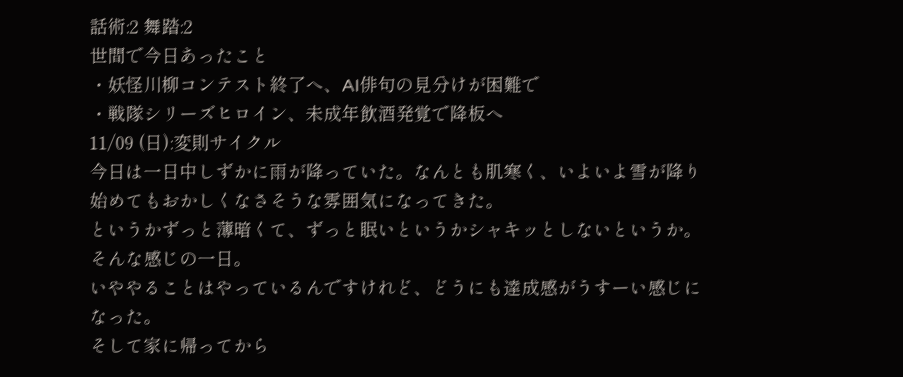話術:2 舞踏:2
世間で今日あったこと
・妖怪川柳コンテスト終了へ、AI俳句の見分けが困難で
・戦隊シリーズヒロイン、未成年飲酒発覚で降板へ
11/09 (日):変則サイクル
今日は一日中しずかに雨が降っていた。なんとも肌寒く、いよいよ雪が降り始めてもおかしくなさそうな雰囲気になってきた。
というかずっと薄暗くて、ずっと眠いというかシャキッとしないというか。そんな感じの一日。
いややることはやっているんですけれど、どうにも達成感がうすーい感じになった。
そして家に帰ってから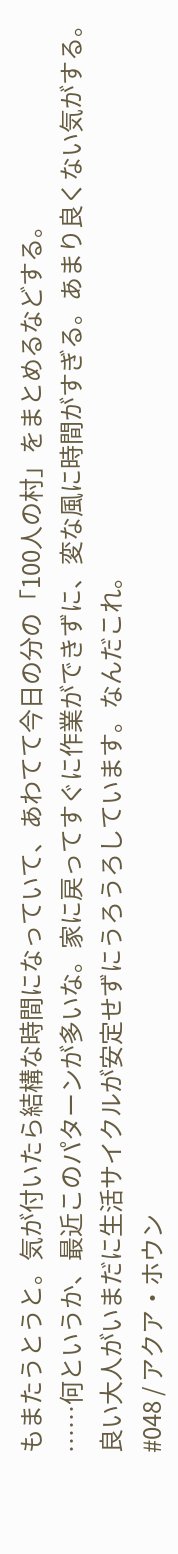もまたうとうと。気が付いたら結構な時間になっていて、あわてて今日の分の「100人の村」をまとめるなどする。
……何というか、最近このパターンが多いな。家に戻ってすぐに作業ができずに、変な風に時間がすぎる。あまり良くない気がする。
良い大人がいまだに生活サイクルが安定せずにうろうろしています。なんだこれ。
#048 / アクア・ホウン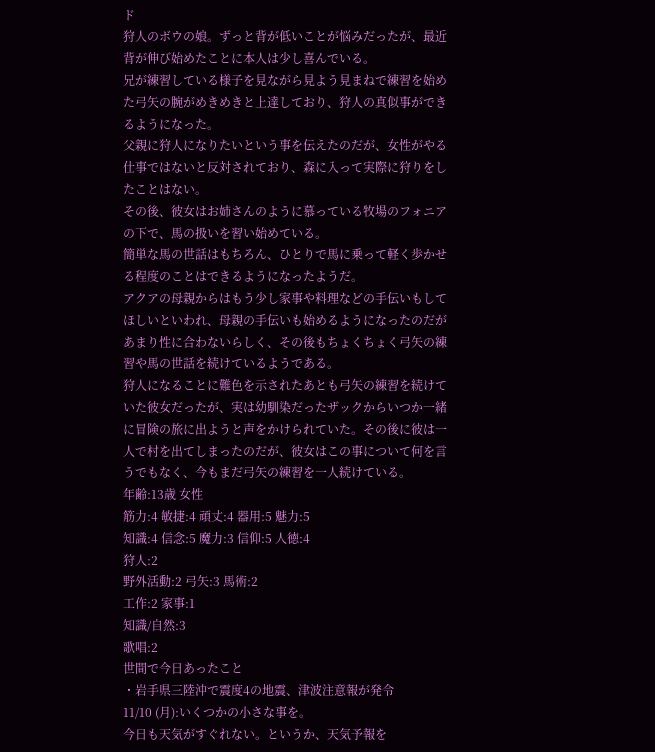ド
狩人のボウの娘。ずっと背が低いことが悩みだったが、最近背が伸び始めたことに本人は少し喜んでいる。
兄が練習している様子を見ながら見よう見まねで練習を始めた弓矢の腕がめきめきと上達しており、狩人の真似事ができるようになった。
父親に狩人になりたいという事を伝えたのだが、女性がやる仕事ではないと反対されており、森に入って実際に狩りをしたことはない。
その後、彼女はお姉さんのように慕っている牧場のフォニアの下で、馬の扱いを習い始めている。
簡単な馬の世話はもちろん、ひとりで馬に乗って軽く歩かせる程度のことはできるようになったようだ。
アクアの母親からはもう少し家事や料理などの手伝いもしてほしいといわれ、母親の手伝いも始めるようになったのだがあまり性に合わないらしく、その後もちょくちょく弓矢の練習や馬の世話を続けているようである。
狩人になることに難色を示されたあとも弓矢の練習を続けていた彼女だったが、実は幼馴染だったザックからいつか一緒に冒険の旅に出ようと声をかけられていた。その後に彼は一人で村を出てしまったのだが、彼女はこの事について何を言うでもなく、今もまだ弓矢の練習を一人続けている。
年齢:13歳 女性
筋力:4 敏捷:4 頑丈:4 器用:5 魅力:5
知識:4 信念:5 魔力:3 信仰:5 人徳:4
狩人:2
野外活動:2 弓矢:3 馬術:2
工作:2 家事:1
知識/自然:3
歌唱:2
世間で今日あったこと
・岩手県三陸沖で震度4の地震、津波注意報が発令
11/10 (月):いくつかの小さな事を。
今日も天気がすぐれない。というか、天気予報を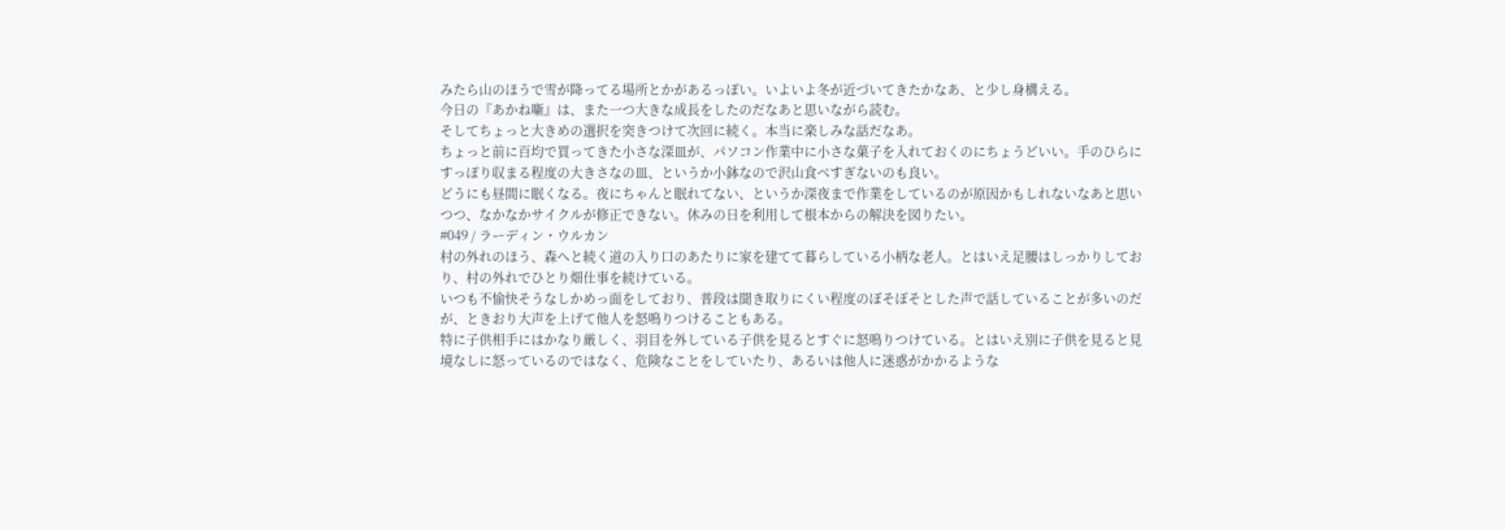みたら山のほうで雪が降ってる場所とかがあるっぽい。いよいよ冬が近づいてきたかなあ、と少し身構える。
今日の『あかね噺』は、また一つ大きな成長をしたのだなあと思いながら読む。
そしてちょっと大きめの選択を突きつけて次回に続く。本当に楽しみな話だなあ。
ちょっと前に百均で買ってきた小さな深皿が、パソコン作業中に小さな菓子を入れておくのにちょうどいい。手のひらにすっぽり収まる程度の大きさなの皿、というか小鉢なので沢山食べすぎないのも良い。
どうにも昼間に眠くなる。夜にちゃんと眠れてない、というか深夜まで作業をしているのが原因かもしれないなあと思いつつ、なかなかサイクルが修正できない。休みの日を利用して根本からの解決を図りたい。
#049 / ラーディン・ウルカン
村の外れのほう、森へと続く道の入り口のあたりに家を建てて暮らしている小柄な老人。とはいえ足腰はしっかりしており、村の外れでひとり畑仕事を続けている。
いつも不愉快そうなしかめっ面をしており、普段は聞き取りにくい程度のぼそぼそとした声で話していることが多いのだが、ときおり大声を上げて他人を怒鳴りつけることもある。
特に子供相手にはかなり厳しく、羽目を外している子供を見るとすぐに怒鳴りつけている。とはいえ別に子供を見ると見境なしに怒っているのではなく、危険なことをしていたり、あるいは他人に迷惑がかかるような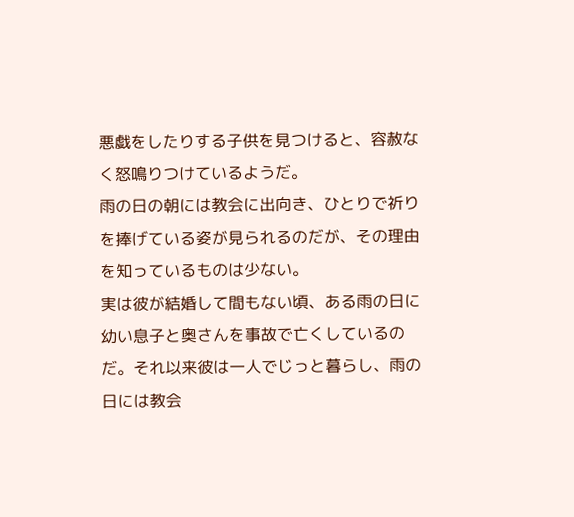悪戯をしたりする子供を見つけると、容赦なく怒鳴りつけているようだ。
雨の日の朝には教会に出向き、ひとりで祈りを捧げている姿が見られるのだが、その理由を知っているものは少ない。
実は彼が結婚して間もない頃、ある雨の日に幼い息子と奥さんを事故で亡くしているのだ。それ以来彼は一人でじっと暮らし、雨の日には教会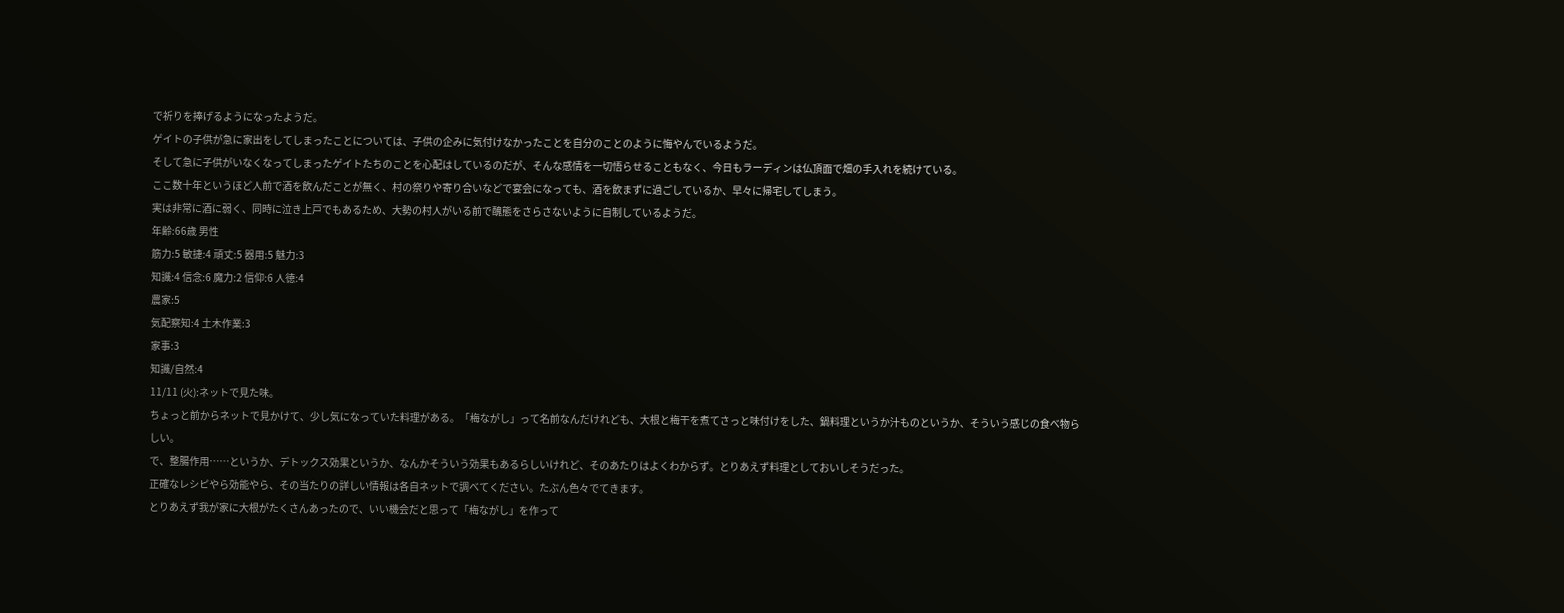で祈りを捧げるようになったようだ。
ゲイトの子供が急に家出をしてしまったことについては、子供の企みに気付けなかったことを自分のことのように悔やんでいるようだ。
そして急に子供がいなくなってしまったゲイトたちのことを心配はしているのだが、そんな感情を一切悟らせることもなく、今日もラーディンは仏頂面で畑の手入れを続けている。
ここ数十年というほど人前で酒を飲んだことが無く、村の祭りや寄り合いなどで宴会になっても、酒を飲まずに過ごしているか、早々に帰宅してしまう。
実は非常に酒に弱く、同時に泣き上戸でもあるため、大勢の村人がいる前で醜態をさらさないように自制しているようだ。
年齢:66歳 男性
筋力:5 敏捷:4 頑丈:5 器用:5 魅力:3
知識:4 信念:6 魔力:2 信仰:6 人徳:4
農家:5
気配察知:4 土木作業:3
家事:3
知識/自然:4
11/11 (火):ネットで見た味。
ちょっと前からネットで見かけて、少し気になっていた料理がある。「梅ながし」って名前なんだけれども、大根と梅干を煮てさっと味付けをした、鍋料理というか汁ものというか、そういう感じの食べ物らしい。
で、整腸作用……というか、デトックス効果というか、なんかそういう効果もあるらしいけれど、そのあたりはよくわからず。とりあえず料理としておいしそうだった。
正確なレシピやら効能やら、その当たりの詳しい情報は各自ネットで調べてください。たぶん色々でてきます。
とりあえず我が家に大根がたくさんあったので、いい機会だと思って「梅ながし」を作って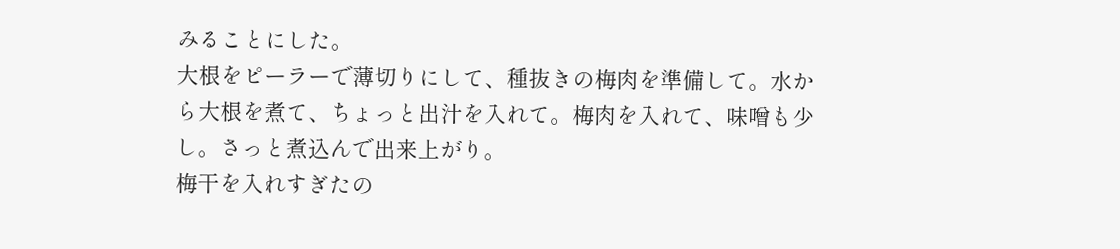みることにした。
大根をピーラーで薄切りにして、種抜きの梅肉を準備して。水から大根を煮て、ちょっと出汁を入れて。梅肉を入れて、味噌も少し。さっと煮込んで出来上がり。
梅干を入れすぎたの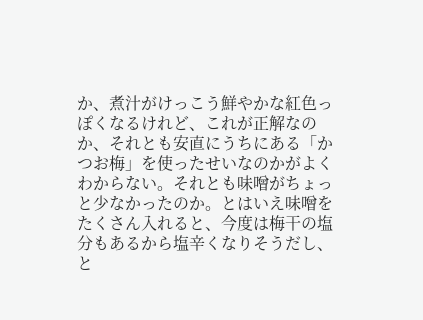か、煮汁がけっこう鮮やかな紅色っぽくなるけれど、これが正解なのか、それとも安直にうちにある「かつお梅」を使ったせいなのかがよくわからない。それとも味噌がちょっと少なかったのか。とはいえ味噌をたくさん入れると、今度は梅干の塩分もあるから塩辛くなりそうだし、と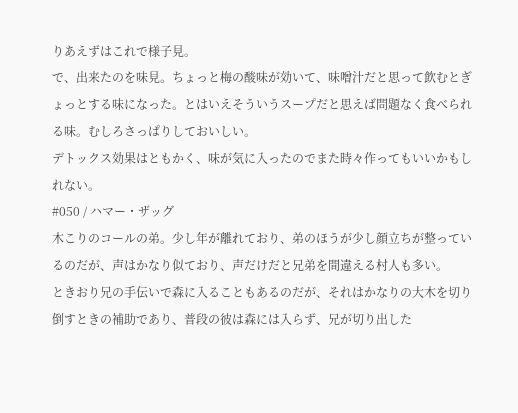りあえずはこれで様子見。
で、出来たのを味見。ちょっと梅の酸味が効いて、味噌汁だと思って飲むとぎょっとする味になった。とはいえそういうスープだと思えば問題なく食べられる味。むしろさっぱりしておいしい。
デトックス効果はともかく、味が気に入ったのでまた時々作ってもいいかもしれない。
#050 / ハマー・ザッグ
木こりのコールの弟。少し年が離れており、弟のほうが少し顔立ちが整っているのだが、声はかなり似ており、声だけだと兄弟を間違える村人も多い。
ときおり兄の手伝いで森に入ることもあるのだが、それはかなりの大木を切り倒すときの補助であり、普段の彼は森には入らず、兄が切り出した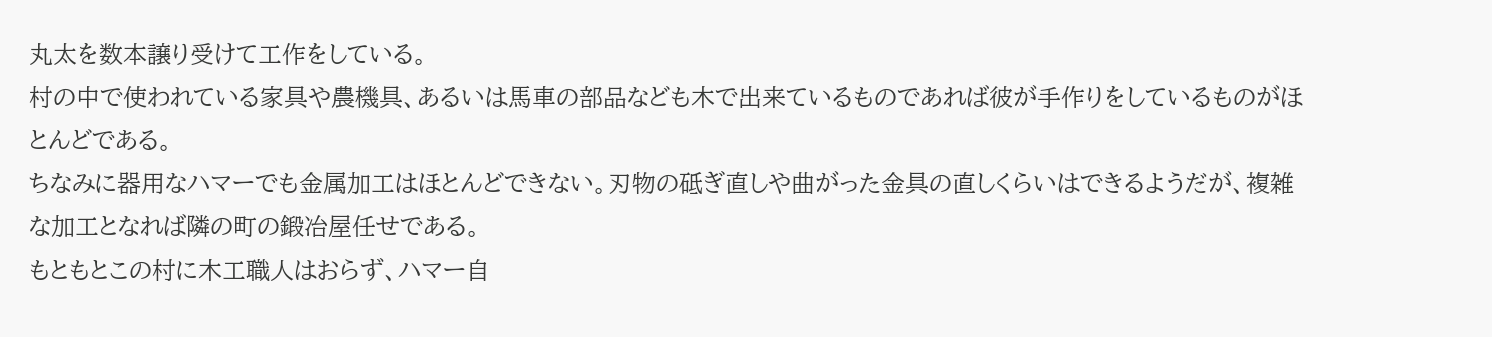丸太を数本譲り受けて工作をしている。
村の中で使われている家具や農機具、あるいは馬車の部品なども木で出来ているものであれば彼が手作りをしているものがほとんどである。
ちなみに器用なハマーでも金属加工はほとんどできない。刃物の砥ぎ直しや曲がった金具の直しくらいはできるようだが、複雑な加工となれば隣の町の鍛冶屋任せである。
もともとこの村に木工職人はおらず、ハマー自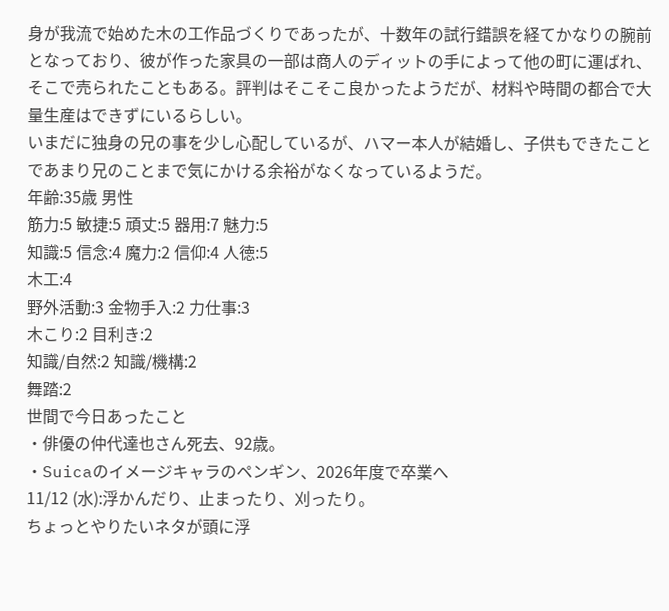身が我流で始めた木の工作品づくりであったが、十数年の試行錯誤を経てかなりの腕前となっており、彼が作った家具の一部は商人のディットの手によって他の町に運ばれ、そこで売られたこともある。評判はそこそこ良かったようだが、材料や時間の都合で大量生産はできずにいるらしい。
いまだに独身の兄の事を少し心配しているが、ハマー本人が結婚し、子供もできたことであまり兄のことまで気にかける余裕がなくなっているようだ。
年齢:35歳 男性
筋力:5 敏捷:5 頑丈:5 器用:7 魅力:5
知識:5 信念:4 魔力:2 信仰:4 人徳:5
木工:4
野外活動:3 金物手入:2 力仕事:3
木こり:2 目利き:2
知識/自然:2 知識/機構:2
舞踏:2
世間で今日あったこと
・俳優の仲代達也さん死去、92歳。
・Suicaのイメージキャラのペンギン、2026年度で卒業へ
11/12 (水):浮かんだり、止まったり、刈ったり。
ちょっとやりたいネタが頭に浮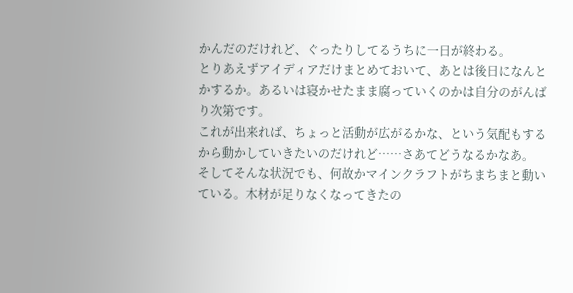かんだのだけれど、ぐったりしてるうちに一日が終わる。
とりあえずアイディアだけまとめておいて、あとは後日になんとかするか。あるいは寝かせたまま腐っていくのかは自分のがんばり次第です。
これが出来れば、ちょっと活動が広がるかな、という気配もするから動かしていきたいのだけれど……さあてどうなるかなあ。
そしてそんな状況でも、何故かマインクラフトがちまちまと動いている。木材が足りなくなってきたの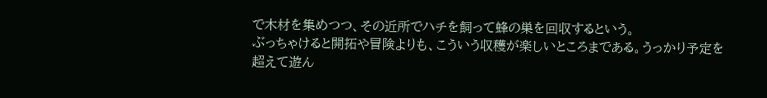で木材を集めつつ、その近所でハチを飼って蜂の巣を回収するという。
ぶっちゃけると開拓や冒険よりも、こういう収穫が楽しいところまである。うっかり予定を超えて遊ん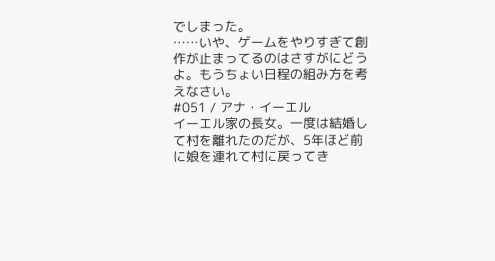でしまった。
……いや、ゲームをやりすぎて創作が止まってるのはさすがにどうよ。もうちょい日程の組み方を考えなさい。
#051 / アナ・イーエル
イーエル家の長女。一度は結婚して村を離れたのだが、5年ほど前に娘を連れて村に戻ってき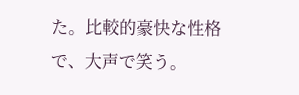た。比較的豪快な性格で、大声で笑う。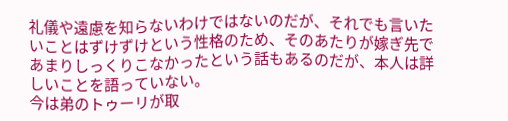礼儀や遠慮を知らないわけではないのだが、それでも言いたいことはずけずけという性格のため、そのあたりが嫁ぎ先であまりしっくりこなかったという話もあるのだが、本人は詳しいことを語っていない。
今は弟のトゥーリが取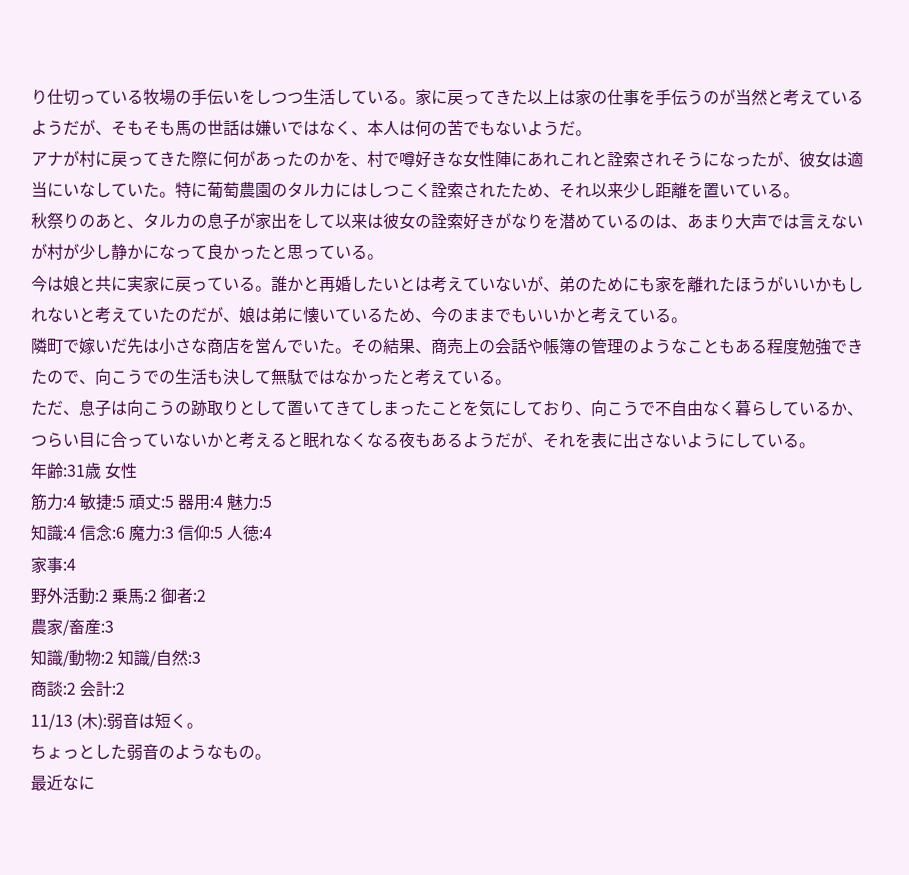り仕切っている牧場の手伝いをしつつ生活している。家に戻ってきた以上は家の仕事を手伝うのが当然と考えているようだが、そもそも馬の世話は嫌いではなく、本人は何の苦でもないようだ。
アナが村に戻ってきた際に何があったのかを、村で噂好きな女性陣にあれこれと詮索されそうになったが、彼女は適当にいなしていた。特に葡萄農園のタルカにはしつこく詮索されたため、それ以来少し距離を置いている。
秋祭りのあと、タルカの息子が家出をして以来は彼女の詮索好きがなりを潜めているのは、あまり大声では言えないが村が少し静かになって良かったと思っている。
今は娘と共に実家に戻っている。誰かと再婚したいとは考えていないが、弟のためにも家を離れたほうがいいかもしれないと考えていたのだが、娘は弟に懐いているため、今のままでもいいかと考えている。
隣町で嫁いだ先は小さな商店を営んでいた。その結果、商売上の会話や帳簿の管理のようなこともある程度勉強できたので、向こうでの生活も決して無駄ではなかったと考えている。
ただ、息子は向こうの跡取りとして置いてきてしまったことを気にしており、向こうで不自由なく暮らしているか、つらい目に合っていないかと考えると眠れなくなる夜もあるようだが、それを表に出さないようにしている。
年齢:31歳 女性
筋力:4 敏捷:5 頑丈:5 器用:4 魅力:5
知識:4 信念:6 魔力:3 信仰:5 人徳:4
家事:4
野外活動:2 乗馬:2 御者:2
農家/畜産:3
知識/動物:2 知識/自然:3
商談:2 会計:2
11/13 (木):弱音は短く。
ちょっとした弱音のようなもの。
最近なに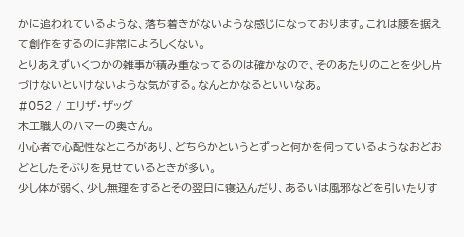かに追われているような、落ち着きがないような感じになっております。これは腰を据えて創作をするのに非常によろしくない。
とりあえずいくつかの雑事が積み重なってるのは確かなので、そのあたりのことを少し片づけないといけないような気がする。なんとかなるといいなあ。
#052 / エリザ・ザッグ
木工職人のハマーの奥さん。
小心者で心配性なところがあり、どちらかというとずっと何かを伺っているようなおどおどとしたそぶりを見せているときが多い。
少し体が弱く、少し無理をするとその翌日に寝込んだり、あるいは風邪などを引いたりす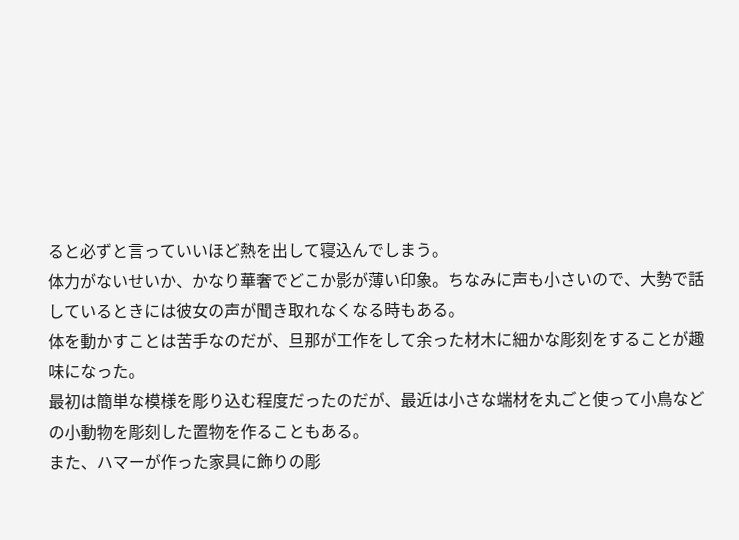ると必ずと言っていいほど熱を出して寝込んでしまう。
体力がないせいか、かなり華奢でどこか影が薄い印象。ちなみに声も小さいので、大勢で話しているときには彼女の声が聞き取れなくなる時もある。
体を動かすことは苦手なのだが、旦那が工作をして余った材木に細かな彫刻をすることが趣味になった。
最初は簡単な模様を彫り込む程度だったのだが、最近は小さな端材を丸ごと使って小鳥などの小動物を彫刻した置物を作ることもある。
また、ハマーが作った家具に飾りの彫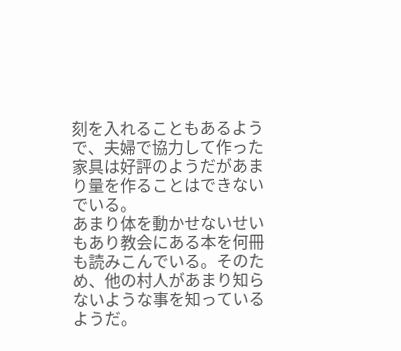刻を入れることもあるようで、夫婦で協力して作った家具は好評のようだがあまり量を作ることはできないでいる。
あまり体を動かせないせいもあり教会にある本を何冊も読みこんでいる。そのため、他の村人があまり知らないような事を知っているようだ。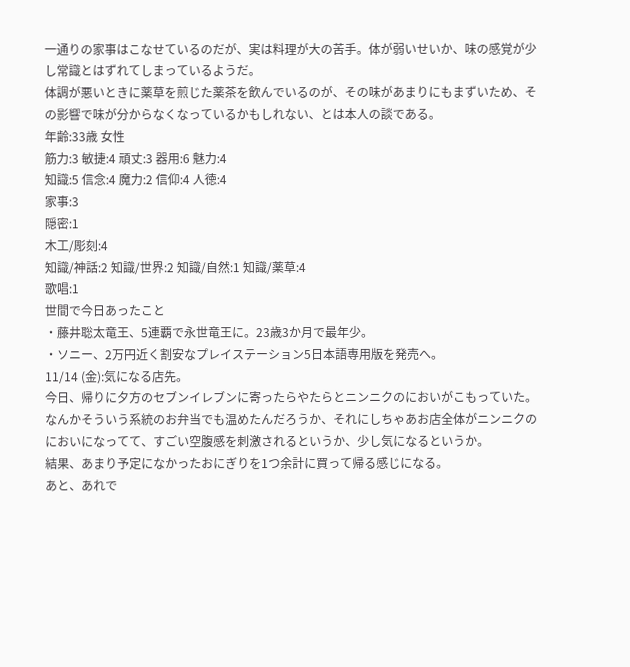一通りの家事はこなせているのだが、実は料理が大の苦手。体が弱いせいか、味の感覚が少し常識とはずれてしまっているようだ。
体調が悪いときに薬草を煎じた薬茶を飲んでいるのが、その味があまりにもまずいため、その影響で味が分からなくなっているかもしれない、とは本人の談である。
年齢:33歳 女性
筋力:3 敏捷:4 頑丈:3 器用:6 魅力:4
知識:5 信念:4 魔力:2 信仰:4 人徳:4
家事:3
隠密:1
木工/彫刻:4
知識/神話:2 知識/世界:2 知識/自然:1 知識/薬草:4
歌唱:1
世間で今日あったこと
・藤井聡太竜王、5連覇で永世竜王に。23歳3か月で最年少。
・ソニー、2万円近く割安なプレイステーション5日本語専用版を発売へ。
11/14 (金):気になる店先。
今日、帰りに夕方のセブンイレブンに寄ったらやたらとニンニクのにおいがこもっていた。
なんかそういう系統のお弁当でも温めたんだろうか、それにしちゃあお店全体がニンニクのにおいになってて、すごい空腹感を刺激されるというか、少し気になるというか。
結果、あまり予定になかったおにぎりを1つ余計に買って帰る感じになる。
あと、あれで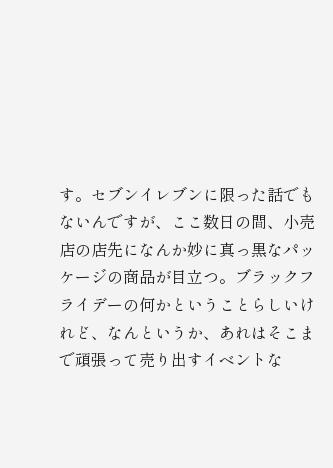す。セブンイレブンに限った話でもないんですが、ここ数日の間、小売店の店先になんか妙に真っ黒なパッケージの商品が目立つ。ブラックフライデーの何かということらしいけれど、なんというか、あれはそこまで頑張って売り出すイベントな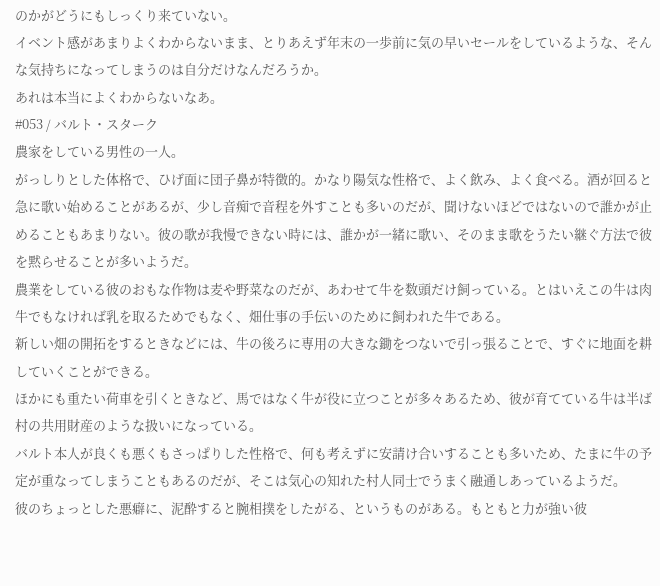のかがどうにもしっくり来ていない。
イベント感があまりよくわからないまま、とりあえず年末の一歩前に気の早いセールをしているような、そんな気持ちになってしまうのは自分だけなんだろうか。
あれは本当によくわからないなあ。
#053 / バルト・スターク
農家をしている男性の一人。
がっしりとした体格で、ひげ面に団子鼻が特徴的。かなり陽気な性格で、よく飲み、よく食べる。酒が回ると急に歌い始めることがあるが、少し音痴で音程を外すことも多いのだが、聞けないほどではないので誰かが止めることもあまりない。彼の歌が我慢できない時には、誰かが一緒に歌い、そのまま歌をうたい継ぐ方法で彼を黙らせることが多いようだ。
農業をしている彼のおもな作物は麦や野菜なのだが、あわせて牛を数頭だけ飼っている。とはいえこの牛は肉牛でもなければ乳を取るためでもなく、畑仕事の手伝いのために飼われた牛である。
新しい畑の開拓をするときなどには、牛の後ろに専用の大きな鋤をつないで引っ張ることで、すぐに地面を耕していくことができる。
ほかにも重たい荷車を引くときなど、馬ではなく牛が役に立つことが多々あるため、彼が育てている牛は半ば村の共用財産のような扱いになっている。
バルト本人が良くも悪くもさっぱりした性格で、何も考えずに安請け合いすることも多いため、たまに牛の予定が重なってしまうこともあるのだが、そこは気心の知れた村人同士でうまく融通しあっているようだ。
彼のちょっとした悪癖に、泥酔すると腕相撲をしたがる、というものがある。もともと力が強い彼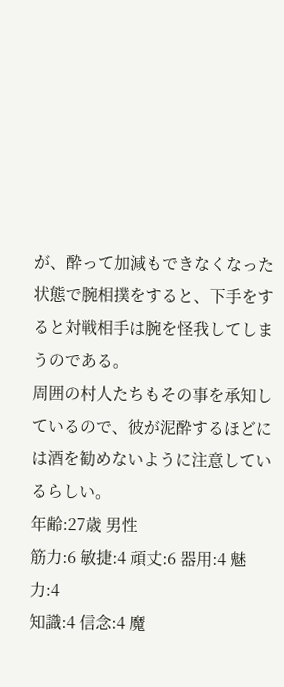が、酔って加減もできなくなった状態で腕相撲をすると、下手をすると対戦相手は腕を怪我してしまうのである。
周囲の村人たちもその事を承知しているので、彼が泥酔するほどには酒を勧めないように注意しているらしい。
年齢:27歳 男性
筋力:6 敏捷:4 頑丈:6 器用:4 魅力:4
知識:4 信念:4 魔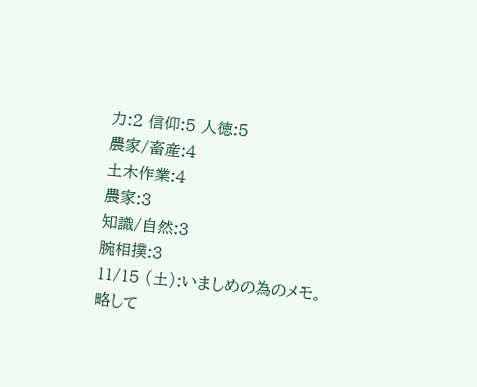力:2 信仰:5 人徳:5
農家/畜産:4
土木作業:4
農家:3
知識/自然:3
腕相撲:3
11/15 (土):いましめの為のメモ。
略して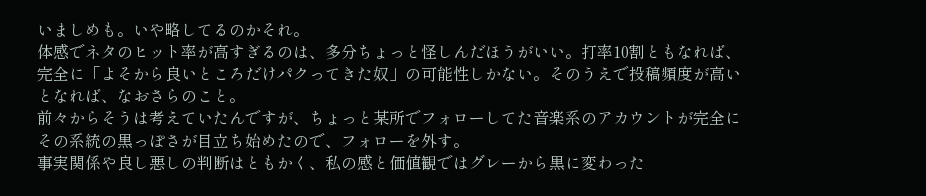いましめも。いや略してるのかそれ。
体感でネタのヒット率が高すぎるのは、多分ちょっと怪しんだほうがいい。打率10割ともなれば、完全に「よそから良いところだけパクってきた奴」の可能性しかない。そのうえで投稿頻度が高いとなれば、なおさらのこと。
前々からそうは考えていたんですが、ちょっと某所でフォローしてた音楽系のアカウントが完全にその系統の黒っぽさが目立ち始めたので、フォローを外す。
事実関係や良し悪しの判断はともかく、私の感と価値観ではグレーから黒に変わった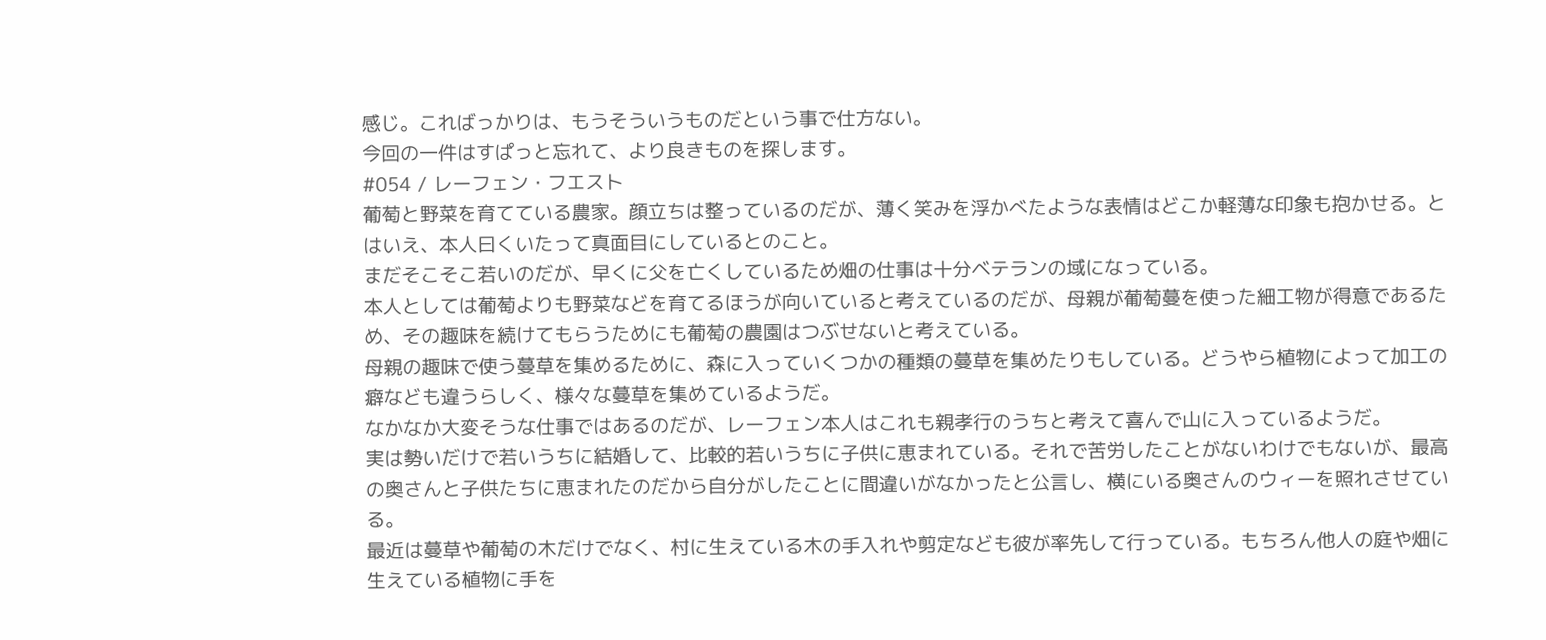感じ。こればっかりは、もうそういうものだという事で仕方ない。
今回の一件はすぱっと忘れて、より良きものを探します。
#054 / レーフェン・フエスト
葡萄と野菜を育てている農家。顔立ちは整っているのだが、薄く笑みを浮かべたような表情はどこか軽薄な印象も抱かせる。とはいえ、本人曰くいたって真面目にしているとのこと。
まだそこそこ若いのだが、早くに父を亡くしているため畑の仕事は十分ベテランの域になっている。
本人としては葡萄よりも野菜などを育てるほうが向いていると考えているのだが、母親が葡萄蔓を使った細工物が得意であるため、その趣味を続けてもらうためにも葡萄の農園はつぶせないと考えている。
母親の趣味で使う蔓草を集めるために、森に入っていくつかの種類の蔓草を集めたりもしている。どうやら植物によって加工の癖なども違うらしく、様々な蔓草を集めているようだ。
なかなか大変そうな仕事ではあるのだが、レーフェン本人はこれも親孝行のうちと考えて喜んで山に入っているようだ。
実は勢いだけで若いうちに結婚して、比較的若いうちに子供に恵まれている。それで苦労したことがないわけでもないが、最高の奥さんと子供たちに恵まれたのだから自分がしたことに間違いがなかったと公言し、横にいる奥さんのウィーを照れさせている。
最近は蔓草や葡萄の木だけでなく、村に生えている木の手入れや剪定なども彼が率先して行っている。もちろん他人の庭や畑に生えている植物に手を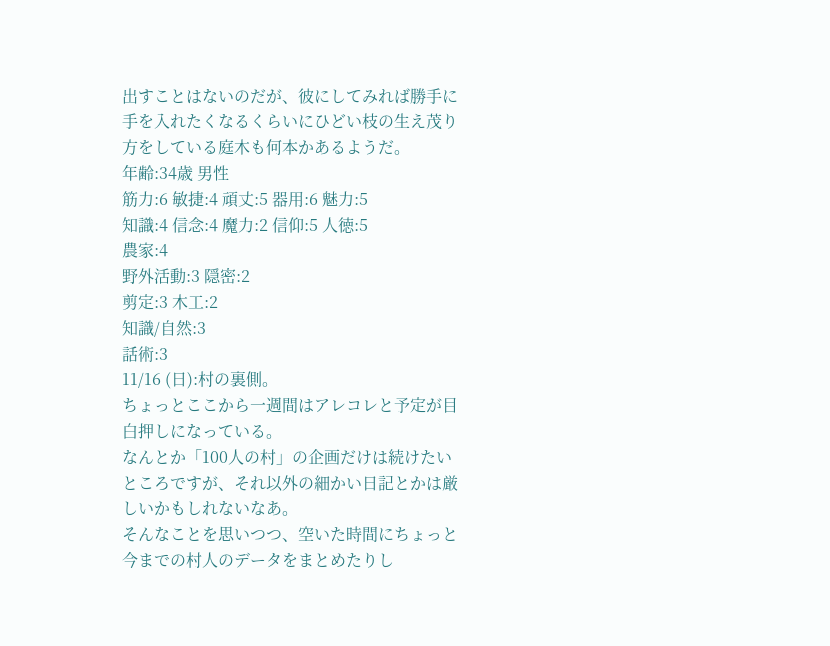出すことはないのだが、彼にしてみれば勝手に手を入れたくなるくらいにひどい枝の生え茂り方をしている庭木も何本かあるようだ。
年齢:34歳 男性
筋力:6 敏捷:4 頑丈:5 器用:6 魅力:5
知識:4 信念:4 魔力:2 信仰:5 人徳:5
農家:4
野外活動:3 隠密:2
剪定:3 木工:2
知識/自然:3
話術:3
11/16 (日):村の裏側。
ちょっとここから一週間はアレコレと予定が目白押しになっている。
なんとか「100人の村」の企画だけは続けたいところですが、それ以外の細かい日記とかは厳しいかもしれないなあ。
そんなことを思いつつ、空いた時間にちょっと今までの村人のデータをまとめたりし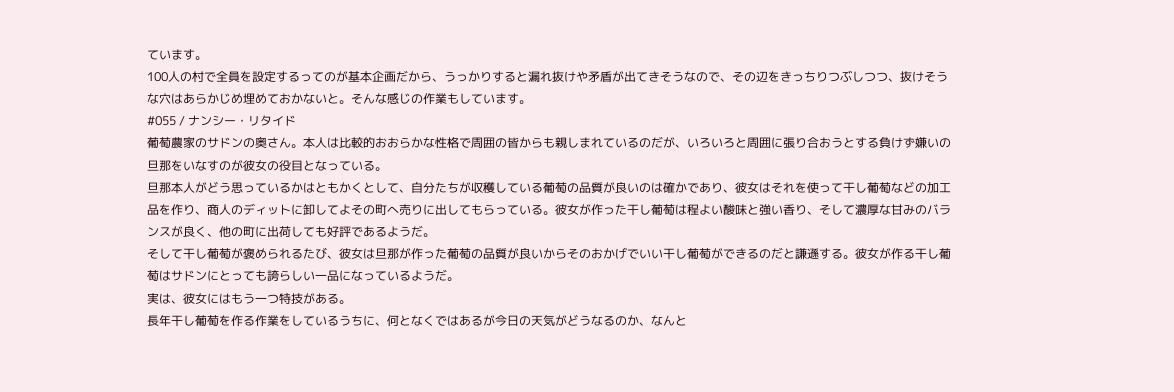ています。
100人の村で全員を設定するってのが基本企画だから、うっかりすると漏れ抜けや矛盾が出てきそうなので、その辺をきっちりつぶしつつ、抜けそうな穴はあらかじめ埋めておかないと。そんな感じの作業もしています。
#055 / ナンシー・リタイド
葡萄農家のサドンの奥さん。本人は比較的おおらかな性格で周囲の皆からも親しまれているのだが、いろいろと周囲に張り合おうとする負けず嫌いの旦那をいなすのが彼女の役目となっている。
旦那本人がどう思っているかはともかくとして、自分たちが収穫している葡萄の品質が良いのは確かであり、彼女はそれを使って干し葡萄などの加工品を作り、商人のディットに卸してよその町へ売りに出してもらっている。彼女が作った干し葡萄は程よい酸味と強い香り、そして濃厚な甘みのバランスが良く、他の町に出荷しても好評であるようだ。
そして干し葡萄が褒められるたび、彼女は旦那が作った葡萄の品質が良いからそのおかげでいい干し葡萄ができるのだと謙遜する。彼女が作る干し葡萄はサドンにとっても誇らしい一品になっているようだ。
実は、彼女にはもう一つ特技がある。
長年干し葡萄を作る作業をしているうちに、何となくではあるが今日の天気がどうなるのか、なんと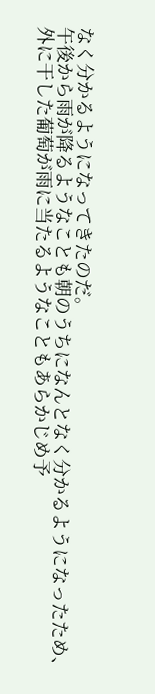なく分かるようになってきたのだ。
午後から雨が降るようなことも朝のうちになんとなく分かるようになったため、外に干した葡萄が雨に当たるようなこともあらかじめ予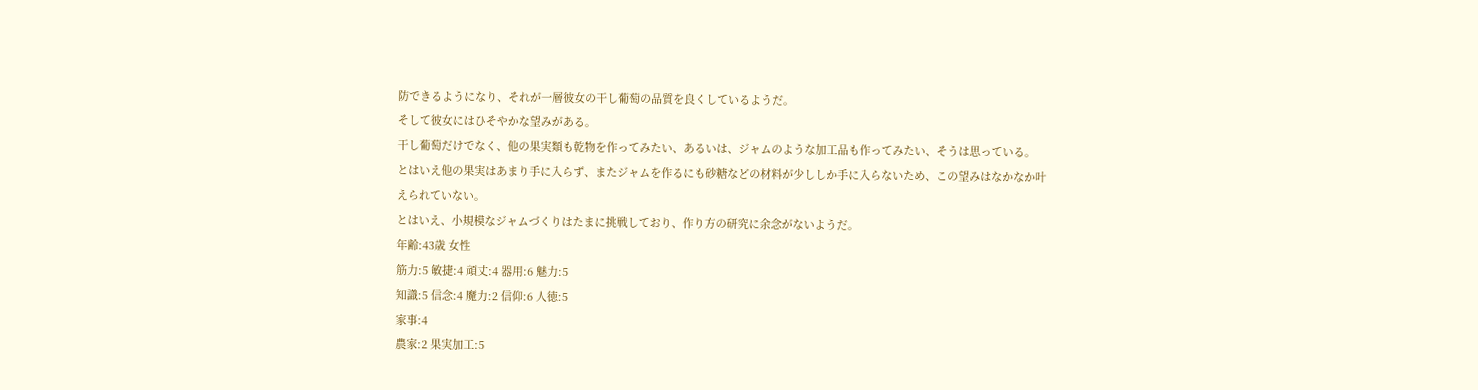防できるようになり、それが一層彼女の干し葡萄の品質を良くしているようだ。
そして彼女にはひそやかな望みがある。
干し葡萄だけでなく、他の果実類も乾物を作ってみたい、あるいは、ジャムのような加工品も作ってみたい、そうは思っている。
とはいえ他の果実はあまり手に入らず、またジャムを作るにも砂糖などの材料が少ししか手に入らないため、この望みはなかなか叶えられていない。
とはいえ、小規模なジャムづくりはたまに挑戦しており、作り方の研究に余念がないようだ。
年齢:43歳 女性
筋力:5 敏捷:4 頑丈:4 器用:6 魅力:5
知識:5 信念:4 魔力:2 信仰:6 人徳:5
家事:4
農家:2 果実加工:5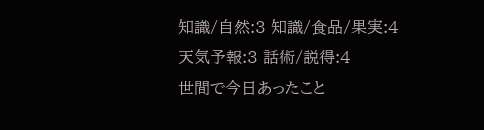知識/自然:3 知識/食品/果実:4
天気予報:3 話術/説得:4
世間で今日あったこと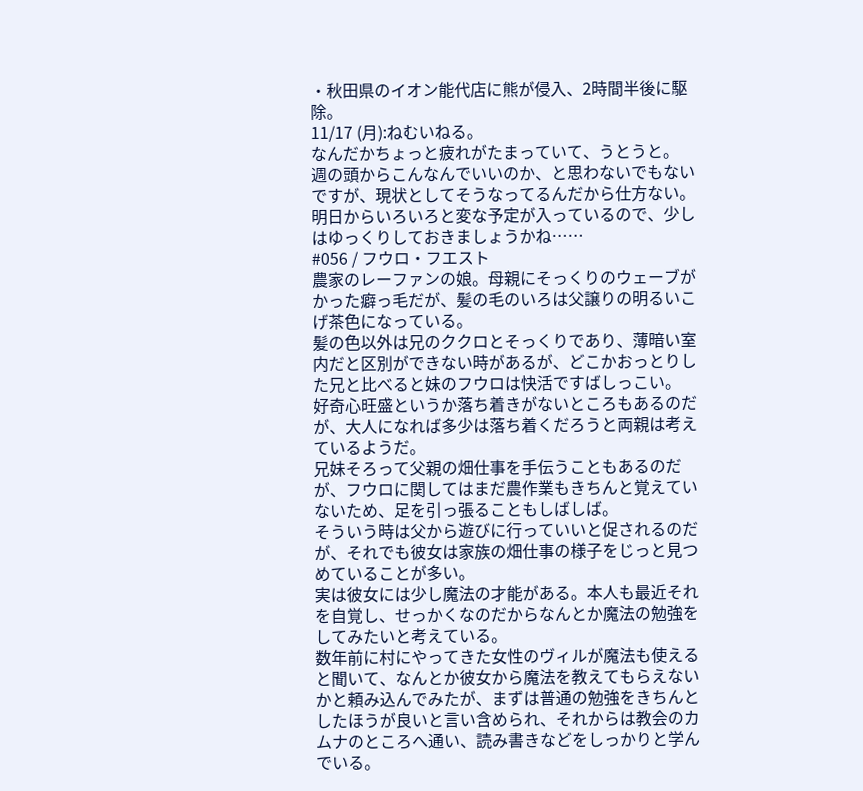・秋田県のイオン能代店に熊が侵入、2時間半後に駆除。
11/17 (月):ねむいねる。
なんだかちょっと疲れがたまっていて、うとうと。
週の頭からこんなんでいいのか、と思わないでもないですが、現状としてそうなってるんだから仕方ない。
明日からいろいろと変な予定が入っているので、少しはゆっくりしておきましょうかね……
#056 / フウロ・フエスト
農家のレーファンの娘。母親にそっくりのウェーブがかった癖っ毛だが、髪の毛のいろは父譲りの明るいこげ茶色になっている。
髪の色以外は兄のククロとそっくりであり、薄暗い室内だと区別ができない時があるが、どこかおっとりした兄と比べると妹のフウロは快活ですばしっこい。
好奇心旺盛というか落ち着きがないところもあるのだが、大人になれば多少は落ち着くだろうと両親は考えているようだ。
兄妹そろって父親の畑仕事を手伝うこともあるのだが、フウロに関してはまだ農作業もきちんと覚えていないため、足を引っ張ることもしばしば。
そういう時は父から遊びに行っていいと促されるのだが、それでも彼女は家族の畑仕事の様子をじっと見つめていることが多い。
実は彼女には少し魔法の才能がある。本人も最近それを自覚し、せっかくなのだからなんとか魔法の勉強をしてみたいと考えている。
数年前に村にやってきた女性のヴィルが魔法も使えると聞いて、なんとか彼女から魔法を教えてもらえないかと頼み込んでみたが、まずは普通の勉強をきちんとしたほうが良いと言い含められ、それからは教会のカムナのところへ通い、読み書きなどをしっかりと学んでいる。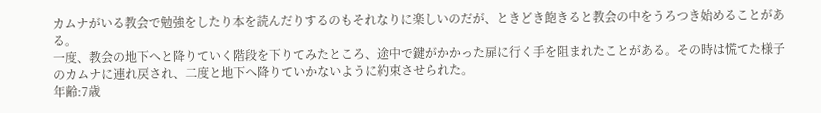カムナがいる教会で勉強をしたり本を読んだりするのもそれなりに楽しいのだが、ときどき飽きると教会の中をうろつき始めることがある。
一度、教会の地下へと降りていく階段を下りてみたところ、途中で鍵がかかった扉に行く手を阻まれたことがある。その時は慌てた様子のカムナに連れ戻され、二度と地下へ降りていかないように約束させられた。
年齢:7歳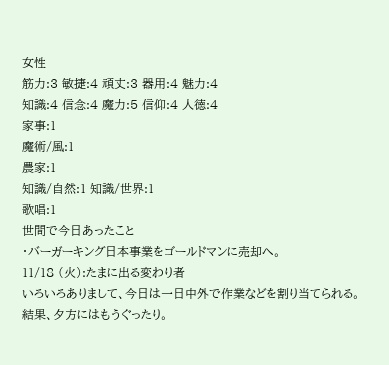女性
筋力:3 敏捷:4 頑丈:3 器用:4 魅力:4
知識:4 信念:4 魔力:5 信仰:4 人徳:4
家事:1
魔術/風:1
農家:1
知識/自然:1 知識/世界:1
歌唱:1
世間で今日あったこと
・バーガーキング日本事業をゴールドマンに売却へ。
11/18 (火):たまに出る変わり者
いろいろありまして、今日は一日中外で作業などを割り当てられる。
結果、夕方にはもうぐったり。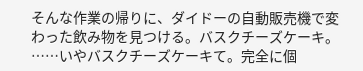そんな作業の帰りに、ダイドーの自動販売機で変わった飲み物を見つける。バスクチーズケーキ。
……いやバスクチーズケーキて。完全に個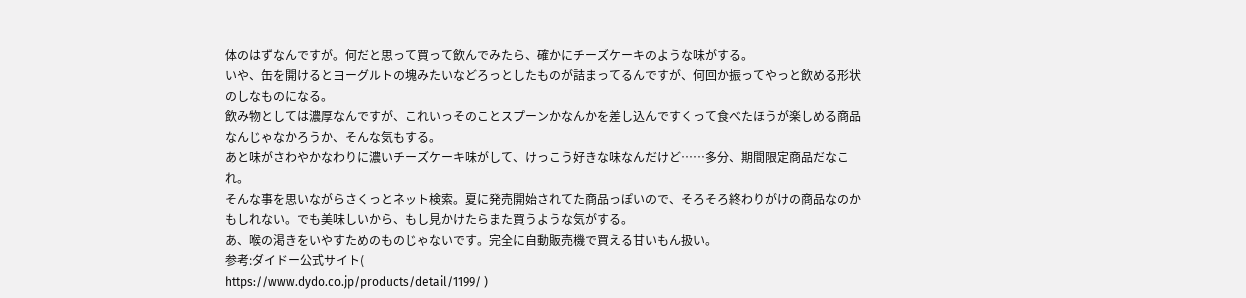体のはずなんですが。何だと思って買って飲んでみたら、確かにチーズケーキのような味がする。
いや、缶を開けるとヨーグルトの塊みたいなどろっとしたものが詰まってるんですが、何回か振ってやっと飲める形状のしなものになる。
飲み物としては濃厚なんですが、これいっそのことスプーンかなんかを差し込んですくって食べたほうが楽しめる商品なんじゃなかろうか、そんな気もする。
あと味がさわやかなわりに濃いチーズケーキ味がして、けっこう好きな味なんだけど……多分、期間限定商品だなこれ。
そんな事を思いながらさくっとネット検索。夏に発売開始されてた商品っぽいので、そろそろ終わりがけの商品なのかもしれない。でも美味しいから、もし見かけたらまた買うような気がする。
あ、喉の渇きをいやすためのものじゃないです。完全に自動販売機で買える甘いもん扱い。
参考:ダイドー公式サイト(
https://www.dydo.co.jp/products/detail/1199/ )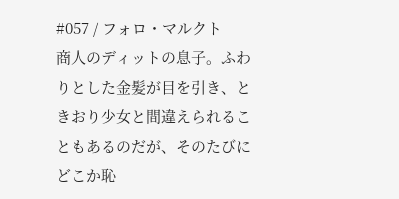#057 / フォロ・マルクト
商人のディットの息子。ふわりとした金髪が目を引き、ときおり少女と間違えられることもあるのだが、そのたびにどこか恥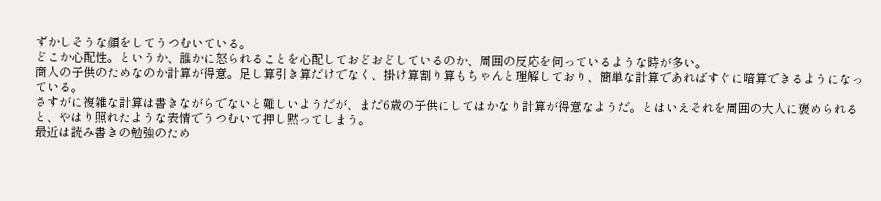ずかしそうな顔をしてうつむいている。
どこか心配性。というか、誰かに怒られることを心配しておどおどしているのか、周囲の反応を伺っているような時が多い。
商人の子供のためなのか計算が得意。足し算引き算だけでなく、掛け算割り算もちゃんと理解しており、簡単な計算であればすぐに暗算できるようになっている。
さすがに複雑な計算は書きながらでないと難しいようだが、まだ6歳の子供にしてはかなり計算が得意なようだ。とはいえそれを周囲の大人に褒められると、やはり照れたような表情でうつむいて押し黙ってしまう。
最近は読み書きの勉強のため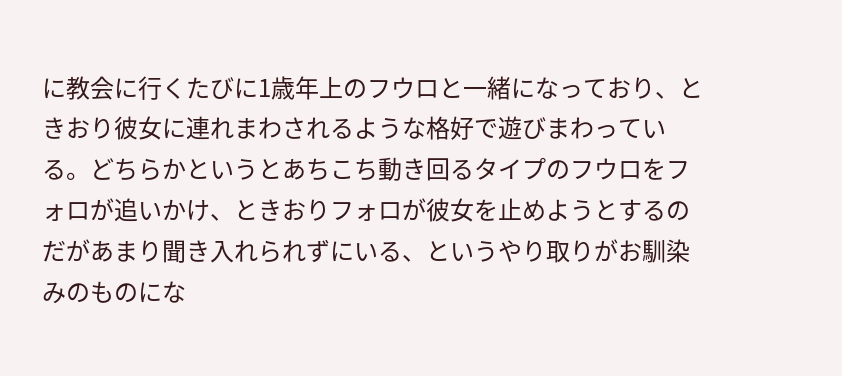に教会に行くたびに1歳年上のフウロと一緒になっており、ときおり彼女に連れまわされるような格好で遊びまわっている。どちらかというとあちこち動き回るタイプのフウロをフォロが追いかけ、ときおりフォロが彼女を止めようとするのだがあまり聞き入れられずにいる、というやり取りがお馴染みのものにな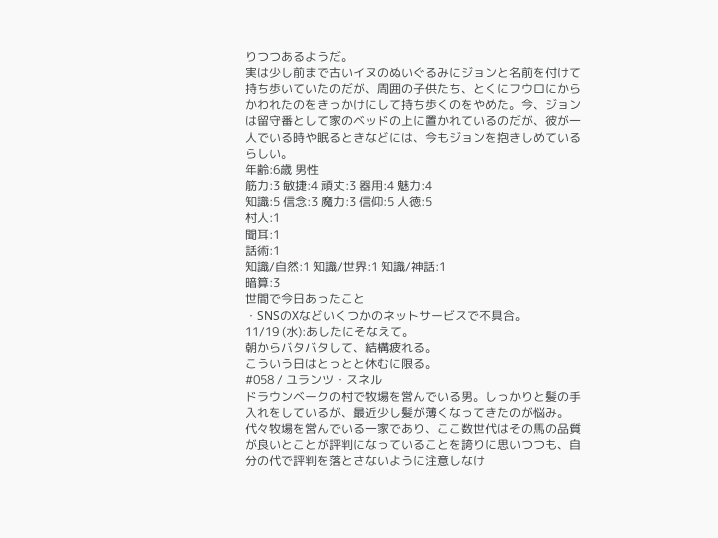りつつあるようだ。
実は少し前まで古いイヌのぬいぐるみにジョンと名前を付けて持ち歩いていたのだが、周囲の子供たち、とくにフウロにからかわれたのをきっかけにして持ち歩くのをやめた。今、ジョンは留守番として家のベッドの上に置かれているのだが、彼が一人でいる時や眠るときなどには、今もジョンを抱きしめているらしい。
年齢:6歳 男性
筋力:3 敏捷:4 頑丈:3 器用:4 魅力:4
知識:5 信念:3 魔力:3 信仰:5 人徳:5
村人:1
聞耳:1
話術:1
知識/自然:1 知識/世界:1 知識/神話:1
暗算:3
世間で今日あったこと
・SNSのXなどいくつかのネットサービスで不具合。
11/19 (水):あしたにそなえて。
朝からバタバタして、結構疲れる。
こういう日はとっとと休むに限る。
#058 / ユランツ・スネル
ドラウンベークの村で牧場を営んでいる男。しっかりと髪の手入れをしているが、最近少し髪が薄くなってきたのが悩み。
代々牧場を営んでいる一家であり、ここ数世代はその馬の品質が良いとことが評判になっていることを誇りに思いつつも、自分の代で評判を落とさないように注意しなけ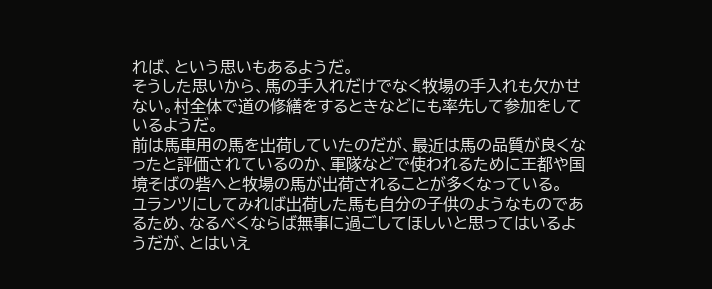れば、という思いもあるようだ。
そうした思いから、馬の手入れだけでなく牧場の手入れも欠かせない。村全体で道の修繕をするときなどにも率先して参加をしているようだ。
前は馬車用の馬を出荷していたのだが、最近は馬の品質が良くなったと評価されているのか、軍隊などで使われるために王都や国境そばの砦へと牧場の馬が出荷されることが多くなっている。
ユランツにしてみれば出荷した馬も自分の子供のようなものであるため、なるべくならば無事に過ごしてほしいと思ってはいるようだが、とはいえ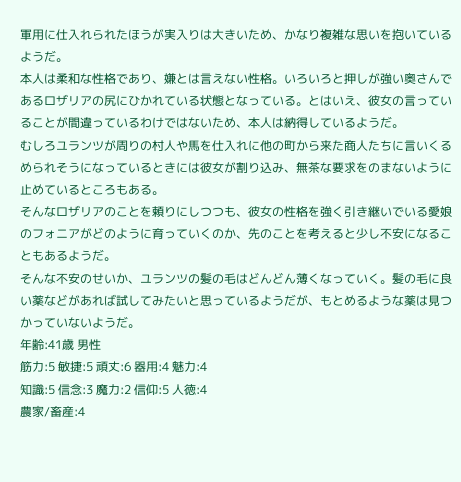軍用に仕入れられたほうが実入りは大きいため、かなり複雑な思いを抱いているようだ。
本人は柔和な性格であり、嫌とは言えない性格。いろいろと押しが強い奥さんであるロザリアの尻にひかれている状態となっている。とはいえ、彼女の言っていることが間違っているわけではないため、本人は納得しているようだ。
むしろユランツが周りの村人や馬を仕入れに他の町から来た商人たちに言いくるめられそうになっているときには彼女が割り込み、無茶な要求をのまないように止めているところもある。
そんなロザリアのことを頼りにしつつも、彼女の性格を強く引き継いでいる愛娘のフォニアがどのように育っていくのか、先のことを考えると少し不安になることもあるようだ。
そんな不安のせいか、ユランツの髪の毛はどんどん薄くなっていく。髪の毛に良い薬などがあれば試してみたいと思っているようだが、もとめるような薬は見つかっていないようだ。
年齢:41歳 男性
筋力:5 敏捷:5 頑丈:6 器用:4 魅力:4
知識:5 信念:3 魔力:2 信仰:5 人徳:4
農家/畜産:4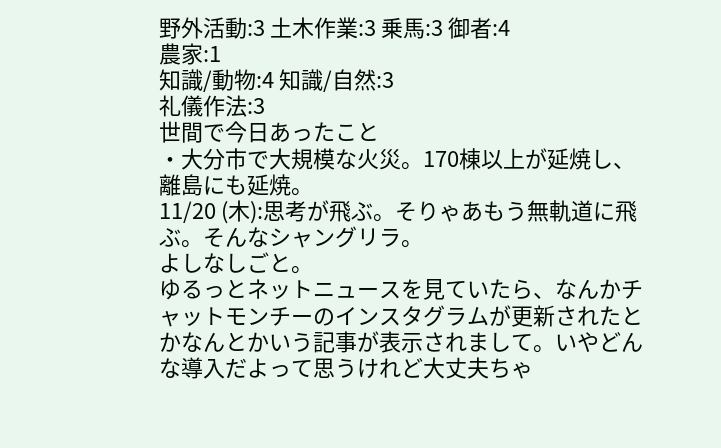野外活動:3 土木作業:3 乗馬:3 御者:4
農家:1
知識/動物:4 知識/自然:3
礼儀作法:3
世間で今日あったこと
・大分市で大規模な火災。170棟以上が延焼し、離島にも延焼。
11/20 (木):思考が飛ぶ。そりゃあもう無軌道に飛ぶ。そんなシャングリラ。
よしなしごと。
ゆるっとネットニュースを見ていたら、なんかチャットモンチーのインスタグラムが更新されたとかなんとかいう記事が表示されまして。いやどんな導入だよって思うけれど大丈夫ちゃ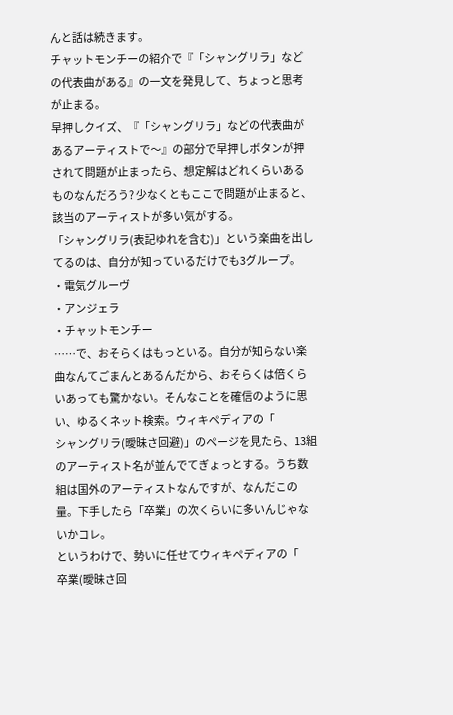んと話は続きます。
チャットモンチーの紹介で『「シャングリラ」などの代表曲がある』の一文を発見して、ちょっと思考が止まる。
早押しクイズ、『「シャングリラ」などの代表曲があるアーティストで〜』の部分で早押しボタンが押されて問題が止まったら、想定解はどれくらいあるものなんだろう? 少なくともここで問題が止まると、該当のアーティストが多い気がする。
「シャングリラ(表記ゆれを含む)」という楽曲を出してるのは、自分が知っているだけでも3グループ。
・電気グルーヴ
・アンジェラ
・チャットモンチー
……で、おそらくはもっといる。自分が知らない楽曲なんてごまんとあるんだから、おそらくは倍くらいあっても驚かない。そんなことを確信のように思い、ゆるくネット検索。ウィキペディアの「
シャングリラ(曖昧さ回避)」のページを見たら、13組のアーティスト名が並んでてぎょっとする。うち数組は国外のアーティストなんですが、なんだこの量。下手したら「卒業」の次くらいに多いんじゃないかコレ。
というわけで、勢いに任せてウィキペディアの「
卒業(曖昧さ回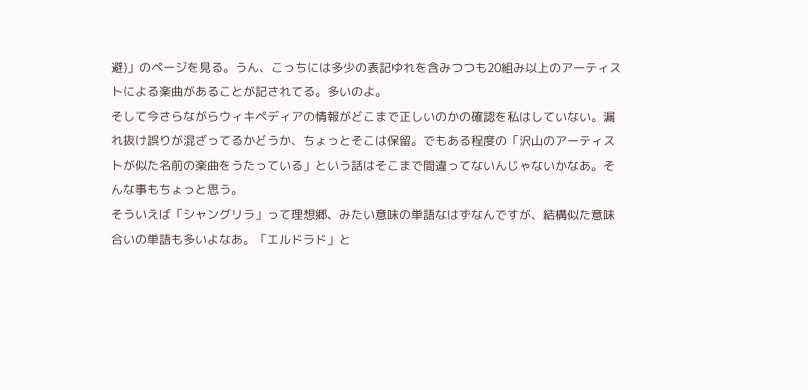避)」のページを見る。うん、こっちには多少の表記ゆれを含みつつも20組み以上のアーティストによる楽曲があることが記されてる。多いのよ。
そして今さらながらウィキペディアの情報がどこまで正しいのかの確認を私はしていない。漏れ抜け誤りが混ざってるかどうか、ちょっとそこは保留。でもある程度の「沢山のアーティストが似た名前の楽曲をうたっている」という話はそこまで間違ってないんじゃないかなあ。そんな事もちょっと思う。
そういえば「シャングリラ」って理想郷、みたい意味の単語なはずなんですが、結構似た意味合いの単語も多いよなあ。「エルドラド」と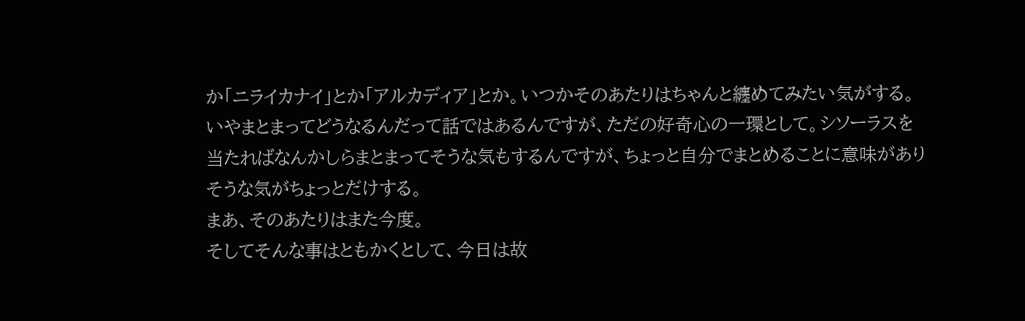か「ニライカナイ」とか「アルカディア」とか。いつかそのあたりはちゃんと纏めてみたい気がする。いやまとまってどうなるんだって話ではあるんですが、ただの好奇心の一環として。シソーラスを当たればなんかしらまとまってそうな気もするんですが、ちょっと自分でまとめることに意味がありそうな気がちょっとだけする。
まあ、そのあたりはまた今度。
そしてそんな事はともかくとして、今日は故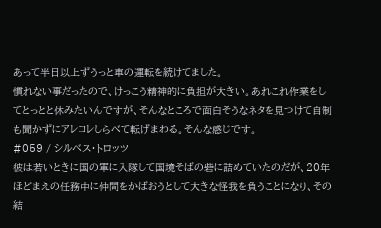あって半日以上ずうっと車の運転を続けてました。
慣れない事だったので、けっこう精神的に負担が大きい。あれこれ作業をしてとっとと休みたいんですが、そんなところで面白そうなネタを見つけて自制も聞かずにアレコレしらべて転げまわる。そんな感じです。
#059 / シルベス・トロッツ
彼は若いときに国の軍に入隊して国境そばの砦に詰めていたのだが、20年ほどまえの任務中に仲間をかばおうとして大きな怪我を負うことになり、その結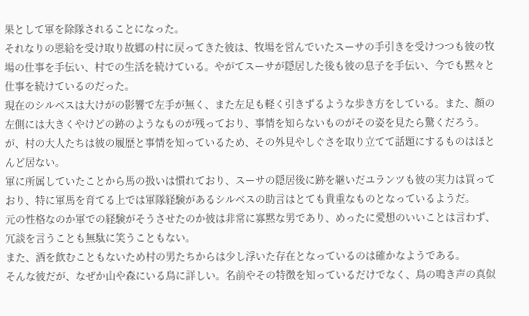果として軍を除隊されることになった。
それなりの恩給を受け取り故郷の村に戻ってきた彼は、牧場を営んでいたスーサの手引きを受けつつも彼の牧場の仕事を手伝い、村での生活を続けている。やがてスーサが隠居した後も彼の息子を手伝い、今でも黙々と仕事を続けているのだった。
現在のシルベスは大けがの影響で左手が無く、また左足も軽く引きずるような歩き方をしている。また、顔の左側には大きくやけどの跡のようなものが残っており、事情を知らないものがその姿を見たら驚くだろう。が、村の大人たちは彼の履歴と事情を知っているため、その外見やしぐさを取り立てて話題にするものはほとんど居ない。
軍に所属していたことから馬の扱いは慣れており、スーサの隠居後に跡を継いだユランツも彼の実力は買っており、特に軍馬を育てる上では軍隊経験があるシルベスの助言はとても貴重なものとなっているようだ。
元の性格なのか軍での経験がそうさせたのか彼は非常に寡黙な男であり、めったに愛想のいいことは言わず、冗談を言うことも無駄に笑うこともない。
また、酒を飲むこともないため村の男たちからは少し浮いた存在となっているのは確かなようである。
そんな彼だが、なぜか山や森にいる鳥に詳しい。名前やその特徴を知っているだけでなく、鳥の鳴き声の真似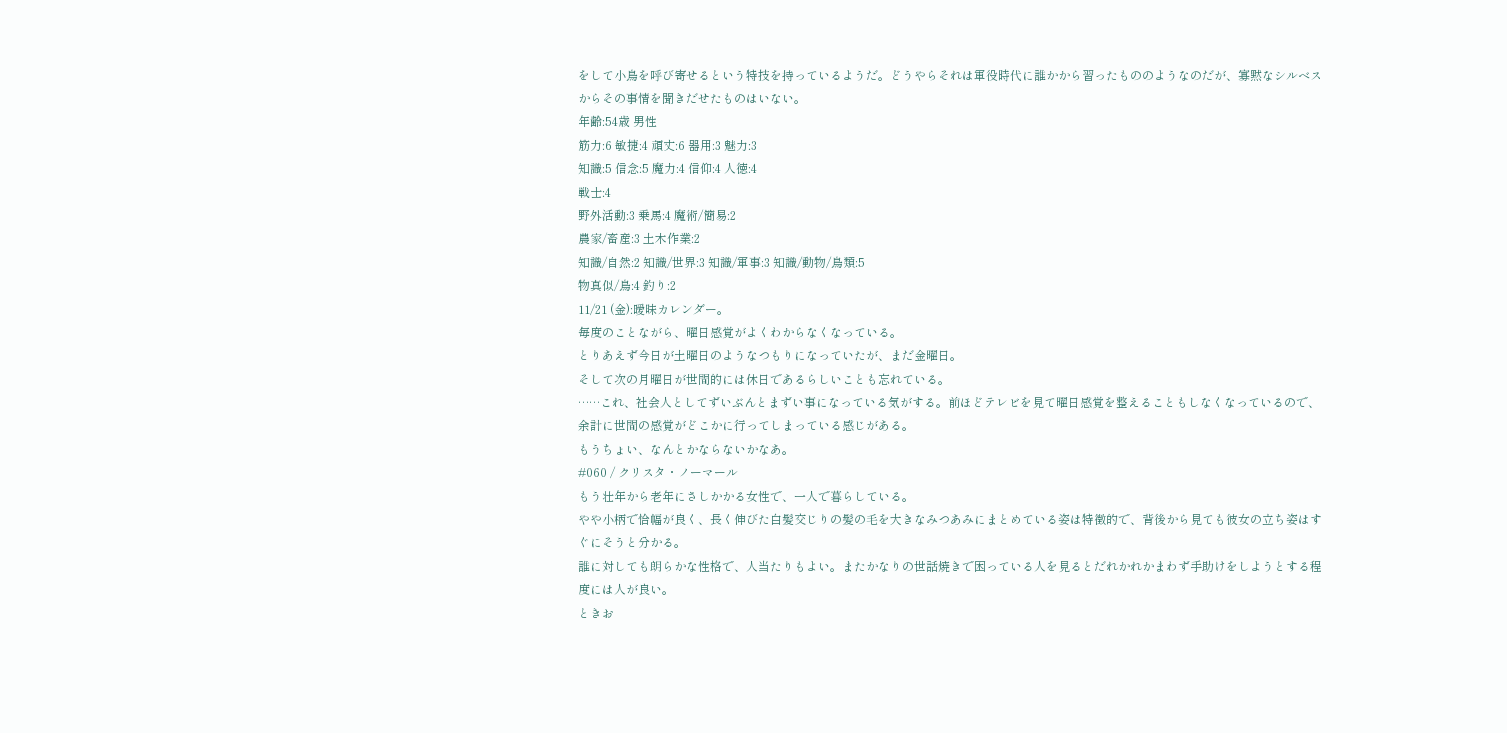をして小鳥を呼び寄せるという特技を持っているようだ。どうやらそれは軍役時代に誰かから習ったもののようなのだが、寡黙なシルベスからその事情を聞きだせたものはいない。
年齢:54歳 男性
筋力:6 敏捷:4 頑丈:6 器用:3 魅力:3
知識:5 信念:5 魔力:4 信仰:4 人徳:4
戦士:4
野外活動:3 乗馬:4 魔術/簡易:2
農家/畜産:3 土木作業:2
知識/自然:2 知識/世界:3 知識/軍事:3 知識/動物/鳥類:5
物真似/鳥:4 釣り:2
11/21 (金):曖昧カレンダー。
毎度のことながら、曜日感覚がよくわからなくなっている。
とりあえず今日が土曜日のようなつもりになっていたが、まだ金曜日。
そして次の月曜日が世間的には休日であるらしいことも忘れている。
……これ、社会人としてずいぶんとまずい事になっている気がする。前ほどテレビを見て曜日感覚を整えることもしなくなっているので、余計に世間の感覚がどこかに行ってしまっている感じがある。
もうちょい、なんとかならないかなあ。
#060 / クリスタ・ノーマール
もう壮年から老年にさしかかる女性で、一人で暮らしている。
やや小柄で恰幅が良く、長く伸びた白髪交じりの髪の毛を大きなみつあみにまとめている姿は特徴的で、背後から見ても彼女の立ち姿はすぐにそうと分かる。
誰に対しても朗らかな性格で、人当たりもよい。またかなりの世話焼きで困っている人を見るとだれかれかまわず手助けをしようとする程度には人が良い。
ときお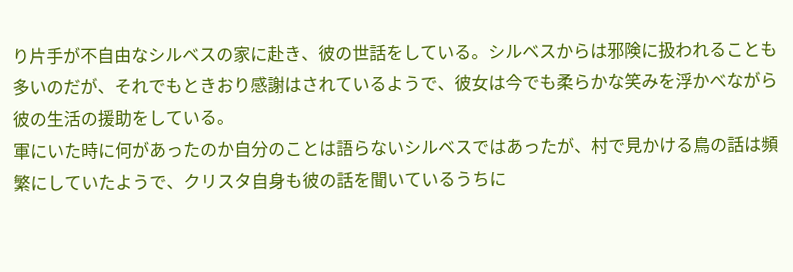り片手が不自由なシルベスの家に赴き、彼の世話をしている。シルベスからは邪険に扱われることも多いのだが、それでもときおり感謝はされているようで、彼女は今でも柔らかな笑みを浮かべながら彼の生活の援助をしている。
軍にいた時に何があったのか自分のことは語らないシルベスではあったが、村で見かける鳥の話は頻繁にしていたようで、クリスタ自身も彼の話を聞いているうちに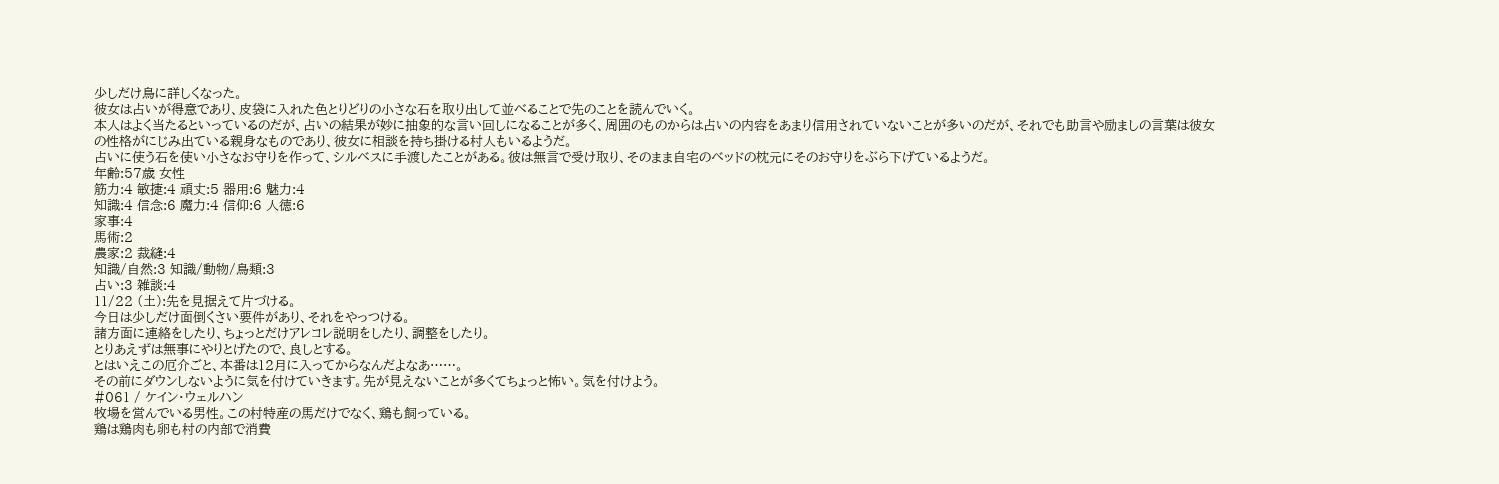少しだけ鳥に詳しくなった。
彼女は占いが得意であり、皮袋に入れた色とりどりの小さな石を取り出して並べることで先のことを読んでいく。
本人はよく当たるといっているのだが、占いの結果が妙に抽象的な言い回しになることが多く、周囲のものからは占いの内容をあまり信用されていないことが多いのだが、それでも助言や励ましの言葉は彼女の性格がにじみ出ている親身なものであり、彼女に相談を持ち掛ける村人もいるようだ。
占いに使う石を使い小さなお守りを作って、シルベスに手渡したことがある。彼は無言で受け取り、そのまま自宅のベッドの枕元にそのお守りをぶら下げているようだ。
年齢:57歳 女性
筋力:4 敏捷:4 頑丈:5 器用:6 魅力:4
知識:4 信念:6 魔力:4 信仰:6 人徳:6
家事:4
馬術:2
農家:2 裁縫:4
知識/自然:3 知識/動物/鳥類:3
占い:3 雑談:4
11/22 (土):先を見据えて片づける。
今日は少しだけ面倒くさい要件があり、それをやっつける。
諸方面に連絡をしたり、ちょっとだけアレコレ説明をしたり、調整をしたり。
とりあえずは無事にやりとげたので、良しとする。
とはいえこの厄介ごと、本番は12月に入ってからなんだよなあ……。
その前にダウンしないように気を付けていきます。先が見えないことが多くてちょっと怖い。気を付けよう。
#061 / ケイン・ウェルハン
牧場を営んでいる男性。この村特産の馬だけでなく、鶏も飼っている。
鶏は鶏肉も卵も村の内部で消費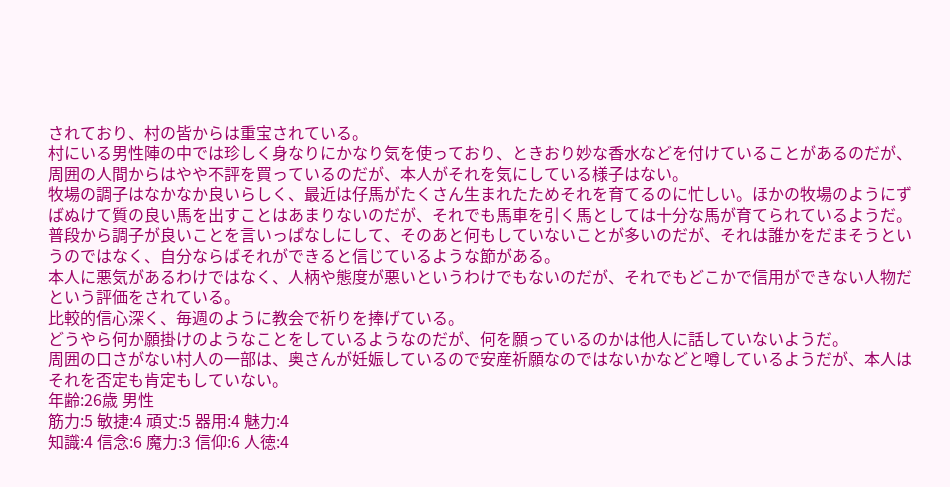されており、村の皆からは重宝されている。
村にいる男性陣の中では珍しく身なりにかなり気を使っており、ときおり妙な香水などを付けていることがあるのだが、周囲の人間からはやや不評を買っているのだが、本人がそれを気にしている様子はない。
牧場の調子はなかなか良いらしく、最近は仔馬がたくさん生まれたためそれを育てるのに忙しい。ほかの牧場のようにずばぬけて質の良い馬を出すことはあまりないのだが、それでも馬車を引く馬としては十分な馬が育てられているようだ。
普段から調子が良いことを言いっぱなしにして、そのあと何もしていないことが多いのだが、それは誰かをだまそうというのではなく、自分ならばそれができると信じているような節がある。
本人に悪気があるわけではなく、人柄や態度が悪いというわけでもないのだが、それでもどこかで信用ができない人物だという評価をされている。
比較的信心深く、毎週のように教会で祈りを捧げている。
どうやら何か願掛けのようなことをしているようなのだが、何を願っているのかは他人に話していないようだ。
周囲の口さがない村人の一部は、奥さんが妊娠しているので安産祈願なのではないかなどと噂しているようだが、本人はそれを否定も肯定もしていない。
年齢:26歳 男性
筋力:5 敏捷:4 頑丈:5 器用:4 魅力:4
知識:4 信念:6 魔力:3 信仰:6 人徳:4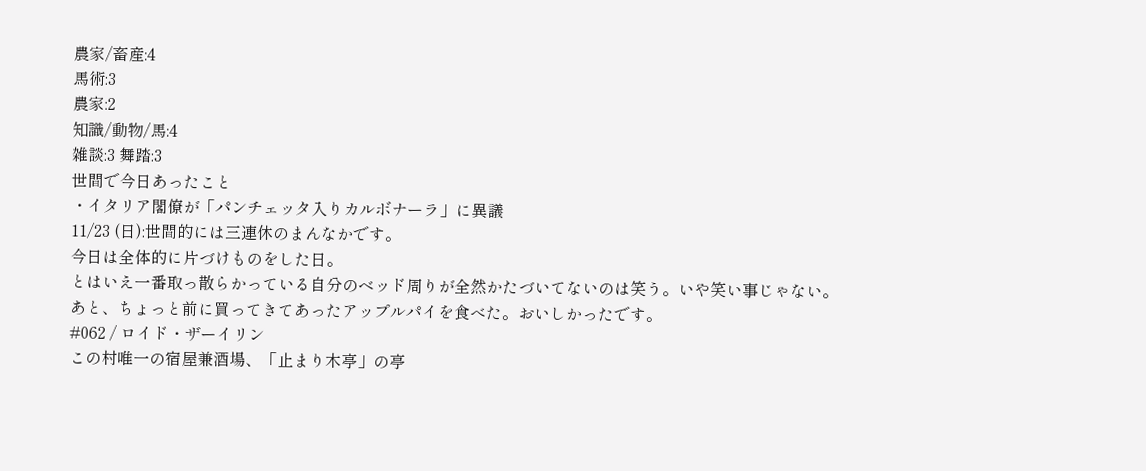農家/畜産:4
馬術:3
農家:2
知識/動物/馬:4
雑談:3 舞踏:3
世間で今日あったこと
・イタリア閣僚が「パンチェッタ入りカルボナーラ」に異議
11/23 (日):世間的には三連休のまんなかです。
今日は全体的に片づけものをした日。
とはいえ一番取っ散らかっている自分のベッド周りが全然かたづいてないのは笑う。いや笑い事じゃない。
あと、ちょっと前に買ってきてあったアップルパイを食べた。おいしかったです。
#062 / ロイド・ザーイリン
この村唯一の宿屋兼酒場、「止まり木亭」の亭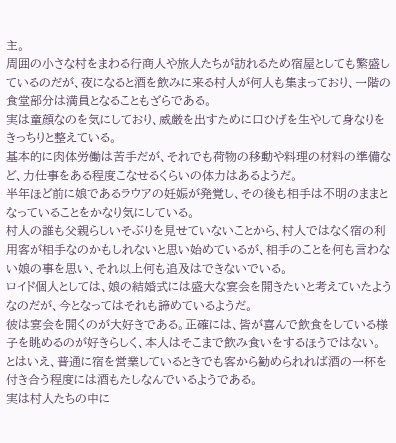主。
周囲の小さな村をまわる行商人や旅人たちが訪れるため宿屋としても繁盛しているのだが、夜になると酒を飲みに来る村人が何人も集まっており、一階の食堂部分は満員となることもざらである。
実は童顔なのを気にしており、威厳を出すために口ひげを生やして身なりをきっちりと整えている。
基本的に肉体労働は苦手だが、それでも荷物の移動や料理の材料の準備など、力仕事をある程度こなせるくらいの体力はあるようだ。
半年ほど前に娘であるラウアの妊娠が発覚し、その後も相手は不明のままとなっていることをかなり気にしている。
村人の誰も父親らしいそぶりを見せていないことから、村人ではなく宿の利用客が相手なのかもしれないと思い始めているが、相手のことを何も言わない娘の事を思い、それ以上何も追及はできないでいる。
ロイド個人としては、娘の結婚式には盛大な宴会を開きたいと考えていたようなのだが、今となってはそれも諦めているようだ。
彼は宴会を開くのが大好きである。正確には、皆が喜んで飲食をしている様子を眺めるのが好きらしく、本人はそこまで飲み食いをするほうではない。
とはいえ、普通に宿を営業しているときでも客から勧められれば酒の一杯を付き合う程度には酒もたしなんでいるようである。
実は村人たちの中に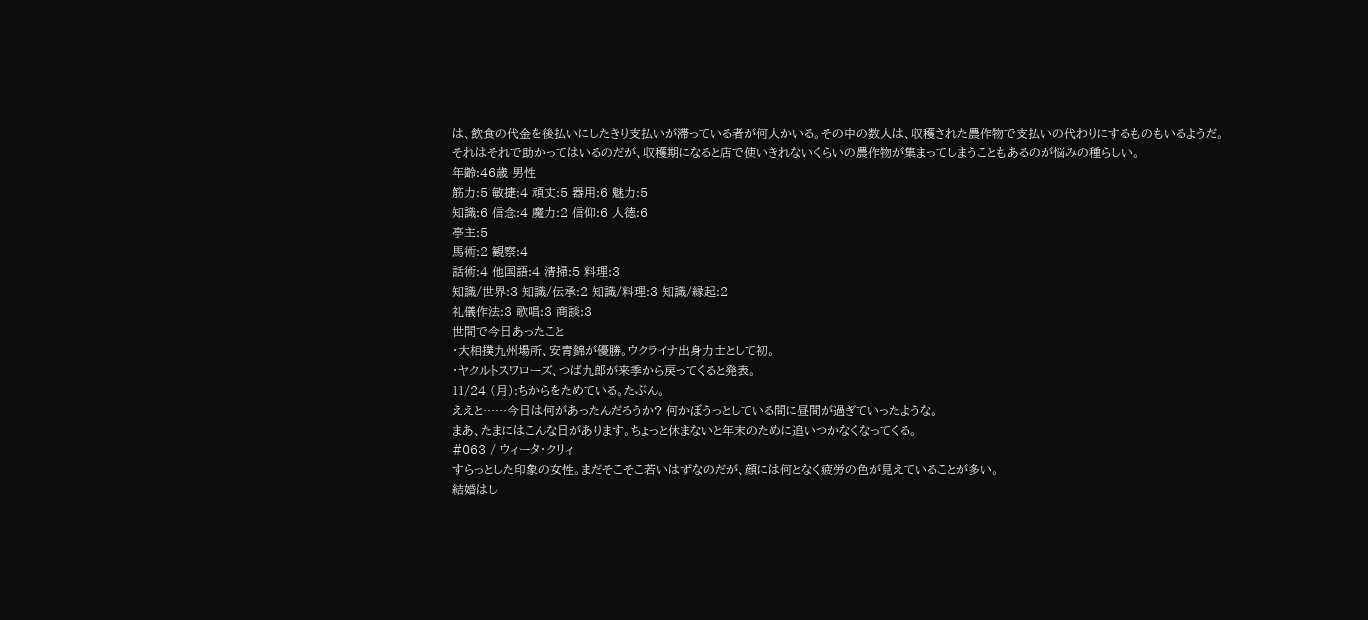は、飲食の代金を後払いにしたきり支払いが滞っている者が何人かいる。その中の数人は、収穫された農作物で支払いの代わりにするものもいるようだ。
それはそれで助かってはいるのだが、収穫期になると店で使いきれないくらいの農作物が集まってしまうこともあるのが悩みの種らしい。
年齢:46歳 男性
筋力:5 敏捷:4 頑丈:5 器用:6 魅力:5
知識:6 信念:4 魔力:2 信仰:6 人徳:6
亭主:5
馬術:2 観察:4
話術:4 他国語:4 清掃:5 料理:3
知識/世界:3 知識/伝承:2 知識/料理:3 知識/縁起:2
礼儀作法:3 歌唱:3 商談:3
世間で今日あったこと
・大相撲九州場所、安青錦が優勝。ウクライナ出身力士として初。
・ヤクルトスワローズ、つば九郎が来季から戻ってくると発表。
11/24 (月):ちからをためている。たぶん。
ええと……今日は何があったんだろうか? 何かぼうっとしている間に昼間が過ぎていったような。
まあ、たまにはこんな日があります。ちょっと休まないと年末のために追いつかなくなってくる。
#063 / ウィータ・クリィ
すらっとした印象の女性。まだそこそこ若いはずなのだが、顔には何となく疲労の色が見えていることが多い。
結婚はし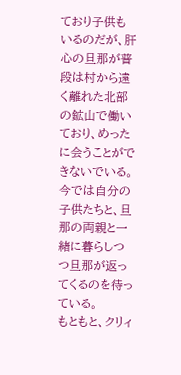ており子供もいるのだが、肝心の旦那が普段は村から遠く離れた北部の鉱山で働いており、めったに会うことができないでいる。
今では自分の子供たちと、旦那の両親と一緒に暮らしつつ旦那が返ってくるのを待っている。
もともと、クリィ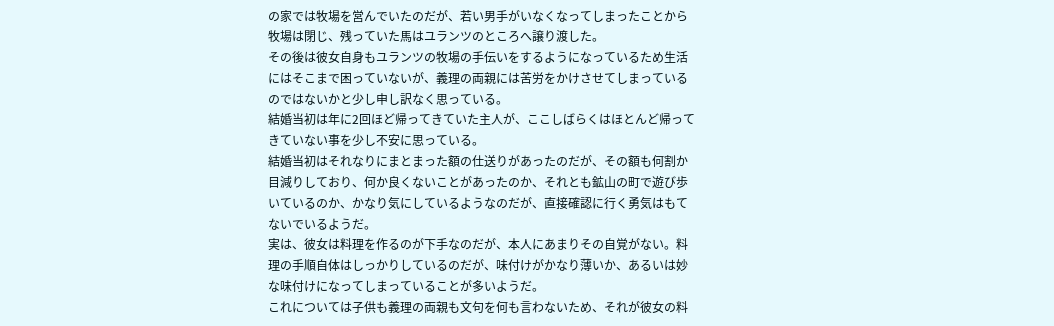の家では牧場を営んでいたのだが、若い男手がいなくなってしまったことから牧場は閉じ、残っていた馬はユランツのところへ譲り渡した。
その後は彼女自身もユランツの牧場の手伝いをするようになっているため生活にはそこまで困っていないが、義理の両親には苦労をかけさせてしまっているのではないかと少し申し訳なく思っている。
結婚当初は年に2回ほど帰ってきていた主人が、ここしばらくはほとんど帰ってきていない事を少し不安に思っている。
結婚当初はそれなりにまとまった額の仕送りがあったのだが、その額も何割か目減りしており、何か良くないことがあったのか、それとも鉱山の町で遊び歩いているのか、かなり気にしているようなのだが、直接確認に行く勇気はもてないでいるようだ。
実は、彼女は料理を作るのが下手なのだが、本人にあまりその自覚がない。料理の手順自体はしっかりしているのだが、味付けがかなり薄いか、あるいは妙な味付けになってしまっていることが多いようだ。
これについては子供も義理の両親も文句を何も言わないため、それが彼女の料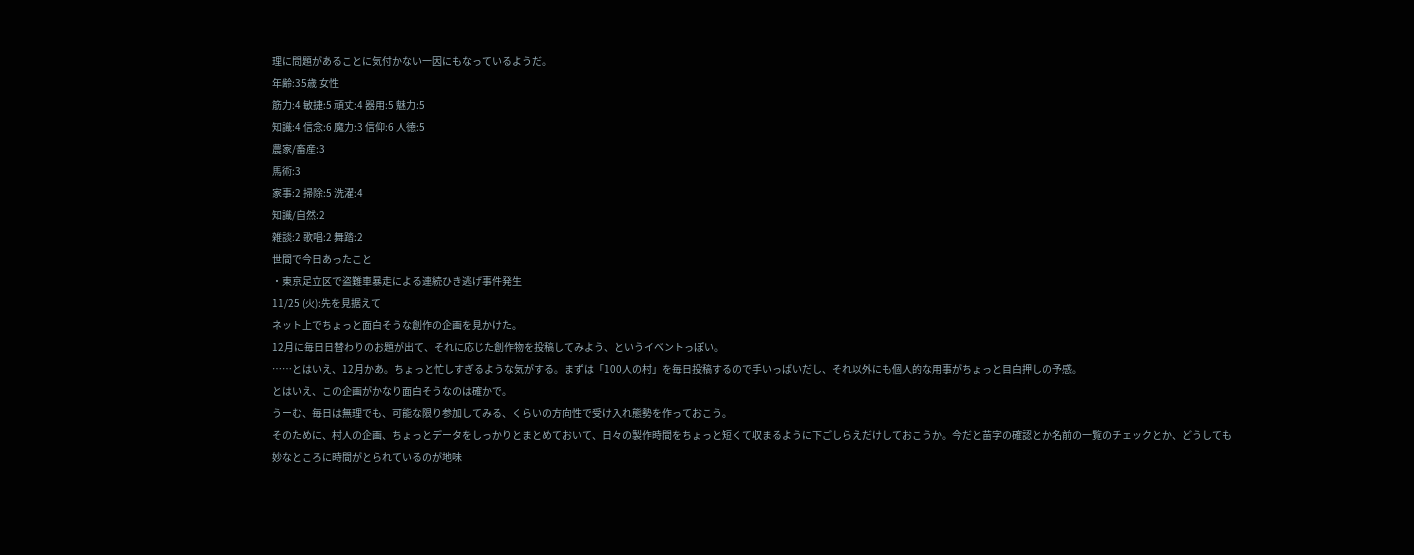理に問題があることに気付かない一因にもなっているようだ。
年齢:35歳 女性
筋力:4 敏捷:5 頑丈:4 器用:5 魅力:5
知識:4 信念:6 魔力:3 信仰:6 人徳:5
農家/畜産:3
馬術:3
家事:2 掃除:5 洗濯:4
知識/自然:2
雑談:2 歌唱:2 舞踏:2
世間で今日あったこと
・東京足立区で盗難車暴走による連続ひき逃げ事件発生
11/25 (火):先を見据えて
ネット上でちょっと面白そうな創作の企画を見かけた。
12月に毎日日替わりのお題が出て、それに応じた創作物を投稿してみよう、というイベントっぽい。
……とはいえ、12月かあ。ちょっと忙しすぎるような気がする。まずは「100人の村」を毎日投稿するので手いっぱいだし、それ以外にも個人的な用事がちょっと目白押しの予感。
とはいえ、この企画がかなり面白そうなのは確かで。
うーむ、毎日は無理でも、可能な限り参加してみる、くらいの方向性で受け入れ態勢を作っておこう。
そのために、村人の企画、ちょっとデータをしっかりとまとめておいて、日々の製作時間をちょっと短くて収まるように下ごしらえだけしておこうか。今だと苗字の確認とか名前の一覧のチェックとか、どうしても妙なところに時間がとられているのが地味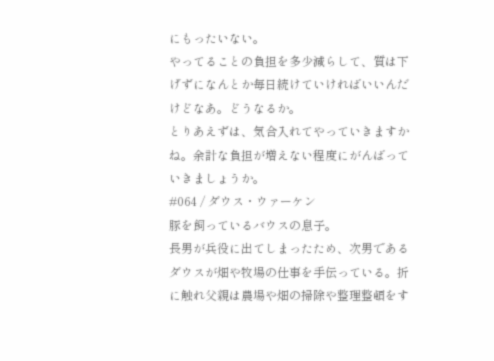にもったいない。
やってることの負担を多少減らして、質は下げずになんとか毎日続けていければいいんだけどなあ。どうなるか。
とりあえずは、気合入れてやっていきますかね。余計な負担が増えない程度にがんばっていきましょうか。
#064 / ダウス・ウァーケン
豚を飼っているバウスの息子。
長男が兵役に出てしまったため、次男であるダウスが畑や牧場の仕事を手伝っている。折に触れ父親は農場や畑の掃除や整理整頓をす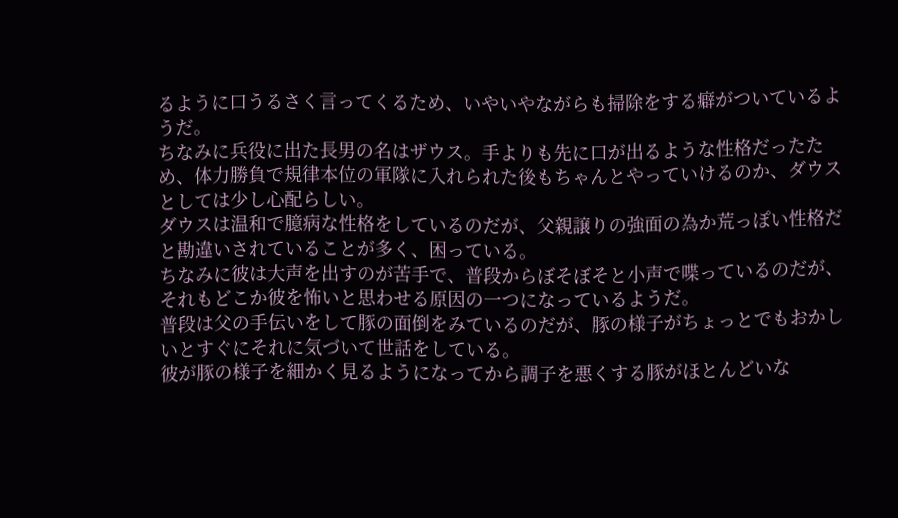るように口うるさく言ってくるため、いやいやながらも掃除をする癖がついているようだ。
ちなみに兵役に出た長男の名はザウス。手よりも先に口が出るような性格だったため、体力勝負で規律本位の軍隊に入れられた後もちゃんとやっていけるのか、ダウスとしては少し心配らしい。
ダウスは温和で臆病な性格をしているのだが、父親譲りの強面の為か荒っぽい性格だと勘違いされていることが多く、困っている。
ちなみに彼は大声を出すのが苦手で、普段からぼそぼそと小声で喋っているのだが、それもどこか彼を怖いと思わせる原因の一つになっているようだ。
普段は父の手伝いをして豚の面倒をみているのだが、豚の様子がちょっとでもおかしいとすぐにそれに気づいて世話をしている。
彼が豚の様子を細かく見るようになってから調子を悪くする豚がほとんどいな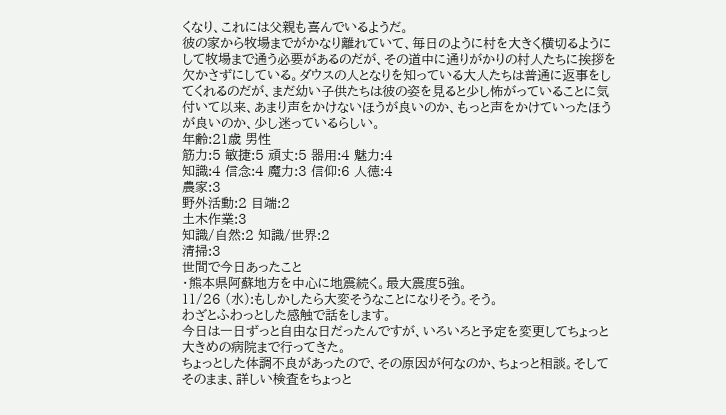くなり、これには父親も喜んでいるようだ。
彼の家から牧場までがかなり離れていて、毎日のように村を大きく横切るようにして牧場まで通う必要があるのだが、その道中に通りがかりの村人たちに挨拶を欠かさずにしている。ダウスの人となりを知っている大人たちは普通に返事をしてくれるのだが、まだ幼い子供たちは彼の姿を見ると少し怖がっていることに気付いて以来、あまり声をかけないほうが良いのか、もっと声をかけていったほうが良いのか、少し迷っているらしい。
年齢:21歳 男性
筋力:5 敏捷:5 頑丈:5 器用:4 魅力:4
知識:4 信念:4 魔力:3 信仰:6 人徳:4
農家:3
野外活動:2 目端:2
土木作業:3
知識/自然:2 知識/世界:2
清掃:3
世間で今日あったこと
・熊本県阿蘇地方を中心に地震続く。最大震度5強。
11/26 (水):もしかしたら大変そうなことになりそう。そう。
わざとふわっとした感触で話をします。
今日は一日ずっと自由な日だったんですが、いろいろと予定を変更してちょっと大きめの病院まで行ってきた。
ちょっとした体調不良があったので、その原因が何なのか、ちょっと相談。そしてそのまま、詳しい検査をちょっと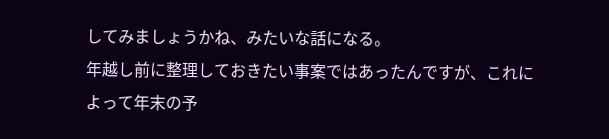してみましょうかね、みたいな話になる。
年越し前に整理しておきたい事案ではあったんですが、これによって年末の予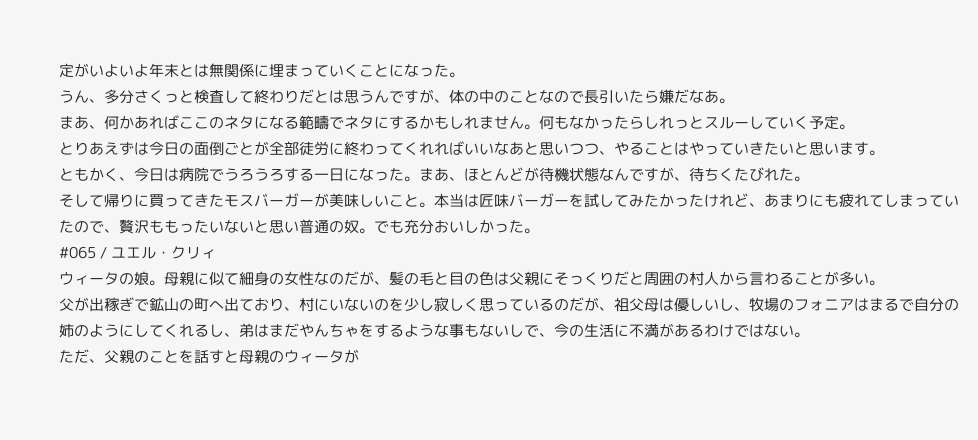定がいよいよ年末とは無関係に埋まっていくことになった。
うん、多分さくっと検査して終わりだとは思うんですが、体の中のことなので長引いたら嫌だなあ。
まあ、何かあればここのネタになる範疇でネタにするかもしれません。何もなかったらしれっとスルーしていく予定。
とりあえずは今日の面倒ごとが全部徒労に終わってくれればいいなあと思いつつ、やることはやっていきたいと思います。
ともかく、今日は病院でうろうろする一日になった。まあ、ほとんどが待機状態なんですが、待ちくたびれた。
そして帰りに買ってきたモスバーガーが美味しいこと。本当は匠味バーガーを試してみたかったけれど、あまりにも疲れてしまっていたので、贅沢ももったいないと思い普通の奴。でも充分おいしかった。
#065 / ユエル・クリィ
ウィータの娘。母親に似て細身の女性なのだが、髪の毛と目の色は父親にそっくりだと周囲の村人から言わることが多い。
父が出稼ぎで鉱山の町へ出ており、村にいないのを少し寂しく思っているのだが、祖父母は優しいし、牧場のフォニアはまるで自分の姉のようにしてくれるし、弟はまだやんちゃをするような事もないしで、今の生活に不満があるわけではない。
ただ、父親のことを話すと母親のウィータが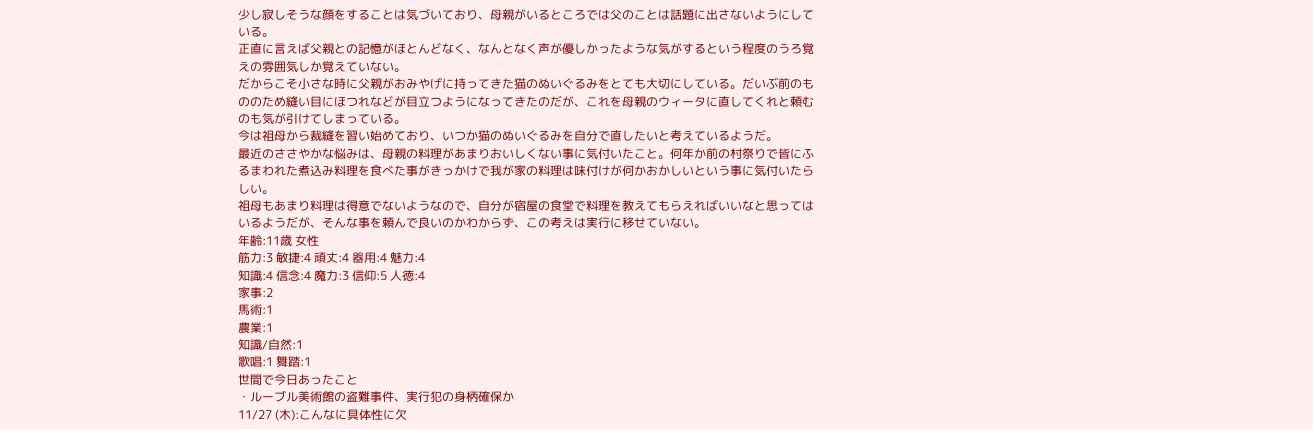少し寂しそうな顔をすることは気づいており、母親がいるところでは父のことは話題に出さないようにしている。
正直に言えば父親との記憶がほとんどなく、なんとなく声が優しかったような気がするという程度のうろ覚えの雰囲気しか覚えていない。
だからこそ小さな時に父親がおみやげに持ってきた猫のぬいぐるみをとても大切にしている。だいぶ前のもののため縫い目にほつれなどが目立つようになってきたのだが、これを母親のウィータに直してくれと頼むのも気が引けてしまっている。
今は祖母から裁縫を習い始めており、いつか猫のぬいぐるみを自分で直したいと考えているようだ。
最近のささやかな悩みは、母親の料理があまりおいしくない事に気付いたこと。何年か前の村祭りで皆にふるまわれた煮込み料理を食べた事がきっかけで我が家の料理は味付けが何かおかしいという事に気付いたらしい。
祖母もあまり料理は得意でないようなので、自分が宿屋の食堂で料理を教えてもらえればいいなと思ってはいるようだが、そんな事を頼んで良いのかわからず、この考えは実行に移せていない。
年齢:11歳 女性
筋力:3 敏捷:4 頑丈:4 器用:4 魅力:4
知識:4 信念:4 魔力:3 信仰:5 人徳:4
家事:2
馬術:1
農業:1
知識/自然:1
歌唱:1 舞踏:1
世間で今日あったこと
・ルーブル美術館の盗難事件、実行犯の身柄確保か
11/27 (木):こんなに具体性に欠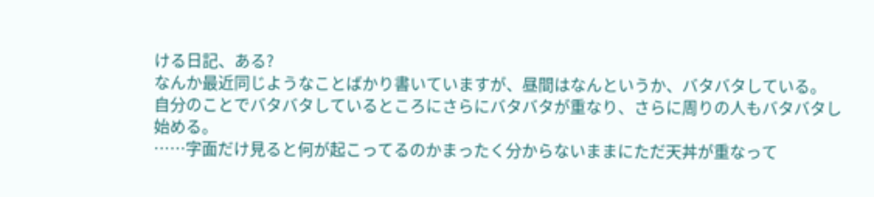ける日記、ある?
なんか最近同じようなことばかり書いていますが、昼間はなんというか、バタバタしている。
自分のことでバタバタしているところにさらにバタバタが重なり、さらに周りの人もバタバタし始める。
……字面だけ見ると何が起こってるのかまったく分からないままにただ天丼が重なって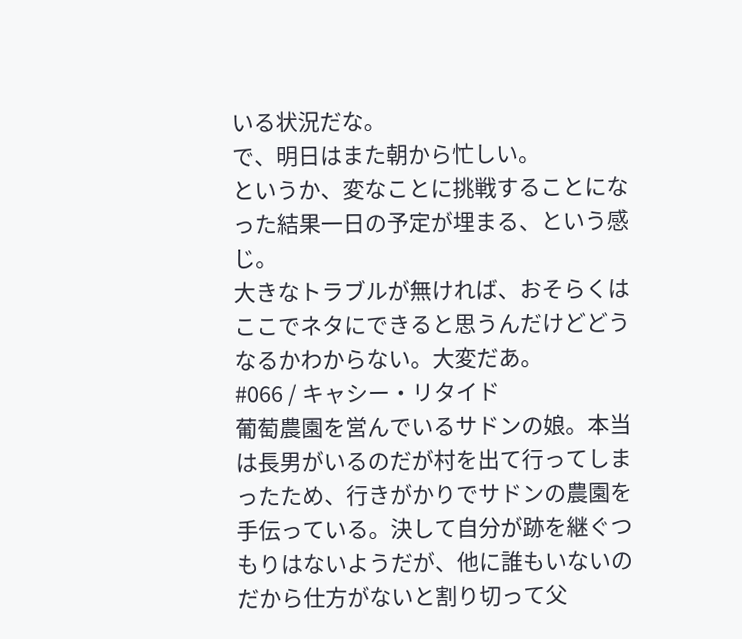いる状況だな。
で、明日はまた朝から忙しい。
というか、変なことに挑戦することになった結果一日の予定が埋まる、という感じ。
大きなトラブルが無ければ、おそらくはここでネタにできると思うんだけどどうなるかわからない。大変だあ。
#066 / キャシー・リタイド
葡萄農園を営んでいるサドンの娘。本当は長男がいるのだが村を出て行ってしまったため、行きがかりでサドンの農園を手伝っている。決して自分が跡を継ぐつもりはないようだが、他に誰もいないのだから仕方がないと割り切って父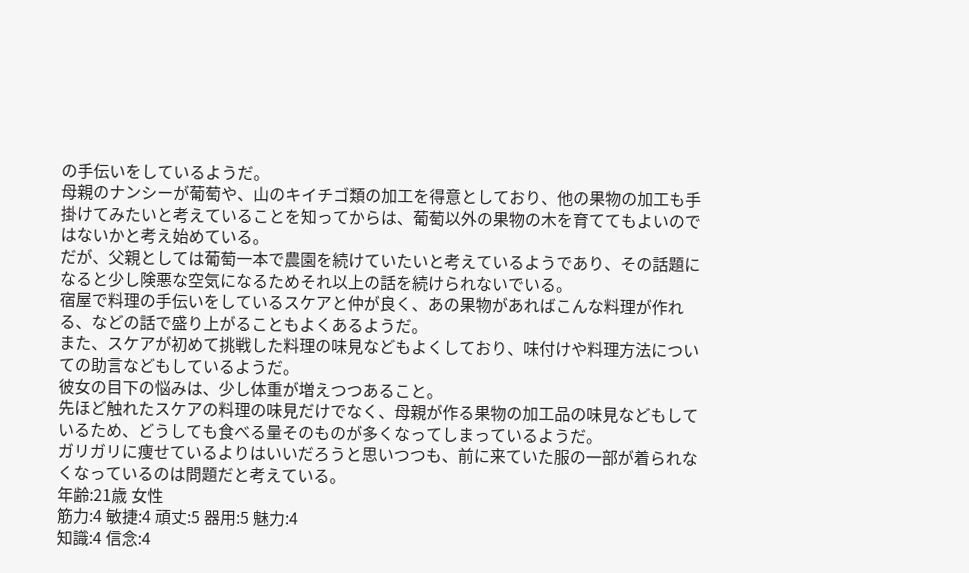の手伝いをしているようだ。
母親のナンシーが葡萄や、山のキイチゴ類の加工を得意としており、他の果物の加工も手掛けてみたいと考えていることを知ってからは、葡萄以外の果物の木を育ててもよいのではないかと考え始めている。
だが、父親としては葡萄一本で農園を続けていたいと考えているようであり、その話題になると少し険悪な空気になるためそれ以上の話を続けられないでいる。
宿屋で料理の手伝いをしているスケアと仲が良く、あの果物があればこんな料理が作れる、などの話で盛り上がることもよくあるようだ。
また、スケアが初めて挑戦した料理の味見などもよくしており、味付けや料理方法についての助言などもしているようだ。
彼女の目下の悩みは、少し体重が増えつつあること。
先ほど触れたスケアの料理の味見だけでなく、母親が作る果物の加工品の味見などもしているため、どうしても食べる量そのものが多くなってしまっているようだ。
ガリガリに痩せているよりはいいだろうと思いつつも、前に来ていた服の一部が着られなくなっているのは問題だと考えている。
年齢:21歳 女性
筋力:4 敏捷:4 頑丈:5 器用:5 魅力:4
知識:4 信念:4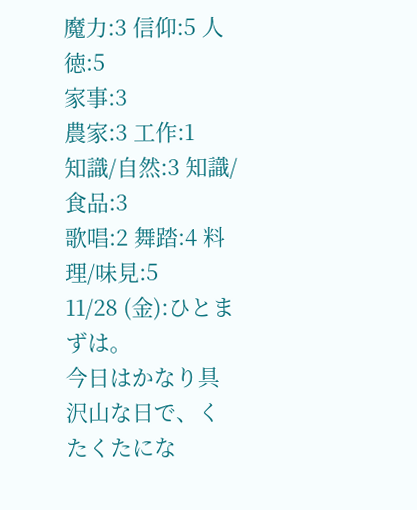魔力:3 信仰:5 人徳:5
家事:3
農家:3 工作:1
知識/自然:3 知識/食品:3
歌唱:2 舞踏:4 料理/味見:5
11/28 (金):ひとまずは。
今日はかなり具沢山な日で、くたくたにな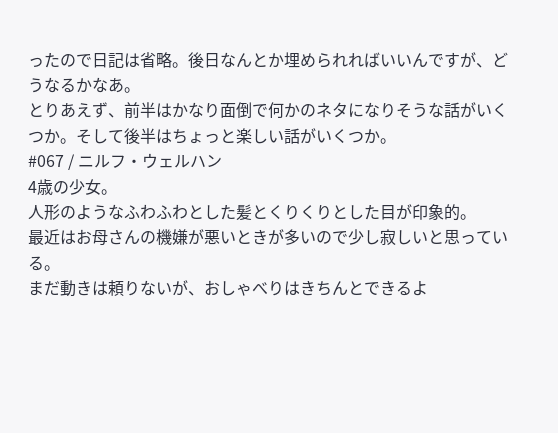ったので日記は省略。後日なんとか埋められればいいんですが、どうなるかなあ。
とりあえず、前半はかなり面倒で何かのネタになりそうな話がいくつか。そして後半はちょっと楽しい話がいくつか。
#067 / ニルフ・ウェルハン
4歳の少女。
人形のようなふわふわとした髪とくりくりとした目が印象的。
最近はお母さんの機嫌が悪いときが多いので少し寂しいと思っている。
まだ動きは頼りないが、おしゃべりはきちんとできるよ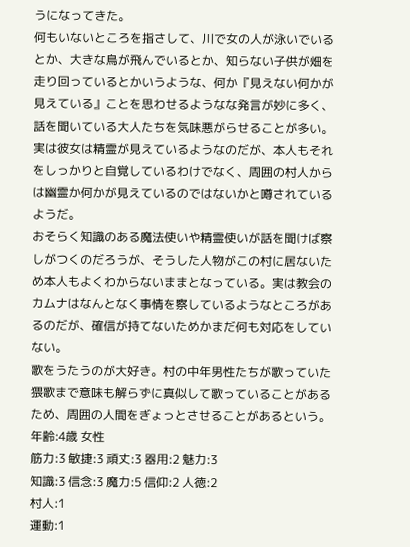うになってきた。
何もいないところを指さして、川で女の人が泳いでいるとか、大きな鳥が飛んでいるとか、知らない子供が畑を走り回っているとかいうような、何か『見えない何かが見えている』ことを思わせるようなな発言が妙に多く、話を聞いている大人たちを気味悪がらせることが多い。
実は彼女は精霊が見えているようなのだが、本人もそれをしっかりと自覚しているわけでなく、周囲の村人からは幽霊か何かが見えているのではないかと噂されているようだ。
おそらく知識のある魔法使いや精霊使いが話を聞けば察しがつくのだろうが、そうした人物がこの村に居ないため本人もよくわからないままとなっている。実は教会のカムナはなんとなく事情を察しているようなところがあるのだが、確信が持てないためかまだ何も対応をしていない。
歌をうたうのが大好き。村の中年男性たちが歌っていた猥歌まで意味も解らずに真似して歌っていることがあるため、周囲の人間をぎょっとさせることがあるという。
年齢:4歳 女性
筋力:3 敏捷:3 頑丈:3 器用:2 魅力:3
知識:3 信念:3 魔力:5 信仰:2 人徳:2
村人:1
運動:1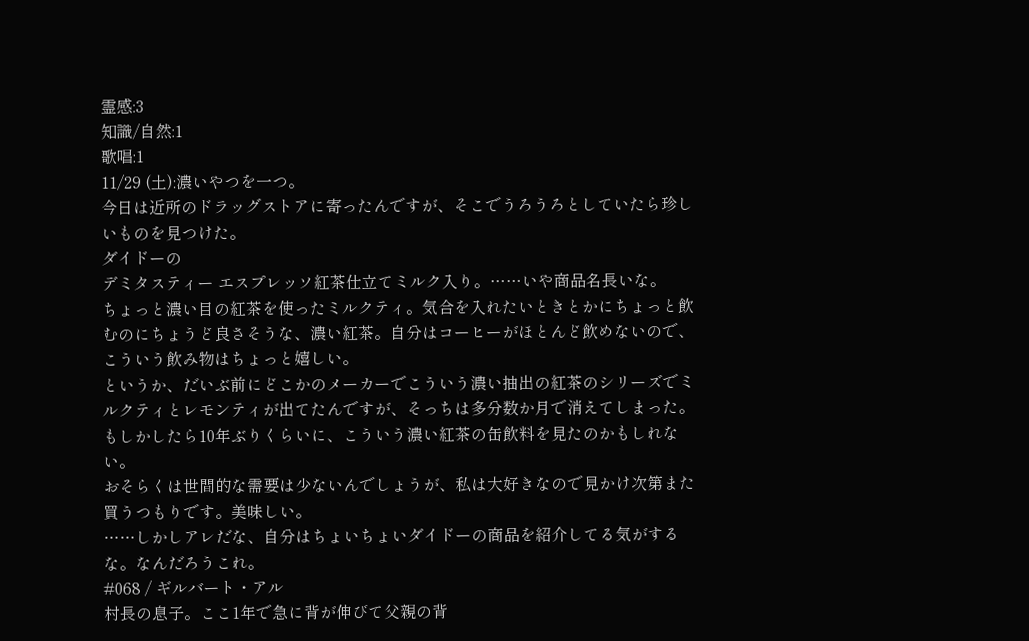霊感:3
知識/自然:1
歌唱:1
11/29 (土):濃いやつを一つ。
今日は近所のドラッグストアに寄ったんですが、そこでうろうろとしていたら珍しいものを見つけた。
ダイドーの
デミタスティー エスプレッソ紅茶仕立てミルク入り。……いや商品名長いな。
ちょっと濃い目の紅茶を使ったミルクティ。気合を入れたいときとかにちょっと飲むのにちょうど良さそうな、濃い紅茶。自分はコーヒーがほとんど飲めないので、こういう飲み物はちょっと嬉しい。
というか、だいぶ前にどこかのメーカーでこういう濃い抽出の紅茶のシリーズでミルクティとレモンティが出てたんですが、そっちは多分数か月で消えてしまった。
もしかしたら10年ぶりくらいに、こういう濃い紅茶の缶飲料を見たのかもしれない。
おそらくは世間的な需要は少ないんでしょうが、私は大好きなので見かけ次第また買うつもりです。美味しい。
……しかしアレだな、自分はちょいちょいダイドーの商品を紹介してる気がするな。なんだろうこれ。
#068 / ギルバート・アル
村長の息子。ここ1年で急に背が伸びて父親の背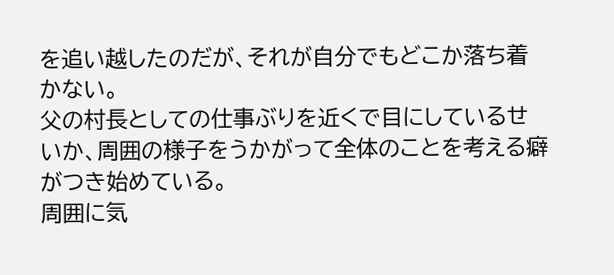を追い越したのだが、それが自分でもどこか落ち着かない。
父の村長としての仕事ぶりを近くで目にしているせいか、周囲の様子をうかがって全体のことを考える癖がつき始めている。
周囲に気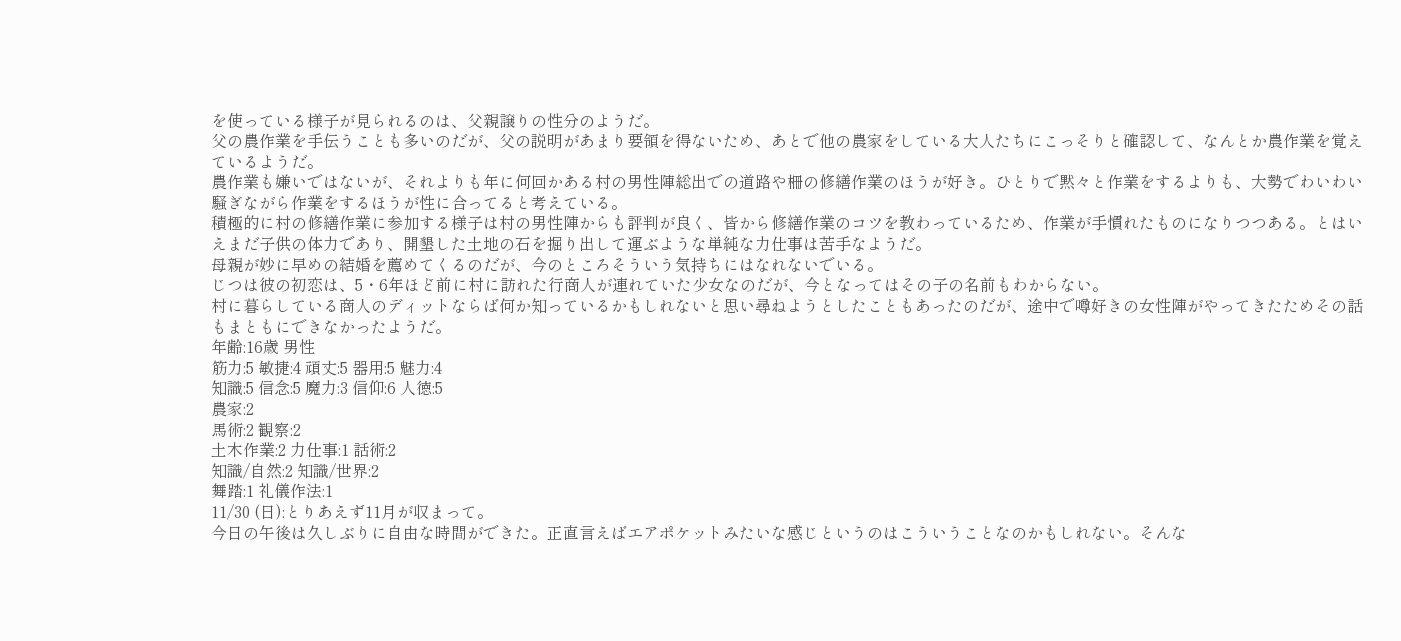を使っている様子が見られるのは、父親譲りの性分のようだ。
父の農作業を手伝うことも多いのだが、父の説明があまり要領を得ないため、あとで他の農家をしている大人たちにこっそりと確認して、なんとか農作業を覚えているようだ。
農作業も嫌いではないが、それよりも年に何回かある村の男性陣総出での道路や柵の修繕作業のほうが好き。ひとりで黙々と作業をするよりも、大勢でわいわい騒ぎながら作業をするほうが性に合ってると考えている。
積極的に村の修繕作業に参加する様子は村の男性陣からも評判が良く、皆から修繕作業のコツを教わっているため、作業が手慣れたものになりつつある。とはいえまだ子供の体力であり、開墾した土地の石を掘り出して運ぶような単純な力仕事は苦手なようだ。
母親が妙に早めの結婚を薦めてくるのだが、今のところそういう気持ちにはなれないでいる。
じつは彼の初恋は、5・6年ほど前に村に訪れた行商人が連れていた少女なのだが、今となってはその子の名前もわからない。
村に暮らしている商人のディットならば何か知っているかもしれないと思い尋ねようとしたこともあったのだが、途中で噂好きの女性陣がやってきたためその話もまともにできなかったようだ。
年齢:16歳 男性
筋力:5 敏捷:4 頑丈:5 器用:5 魅力:4
知識:5 信念:5 魔力:3 信仰:6 人徳:5
農家:2
馬術:2 観察:2
土木作業:2 力仕事:1 話術:2
知識/自然:2 知識/世界:2
舞踏:1 礼儀作法:1
11/30 (日):とりあえず11月が収まって。
今日の午後は久しぶりに自由な時間ができた。正直言えばエアポケットみたいな感じというのはこういうことなのかもしれない。そんな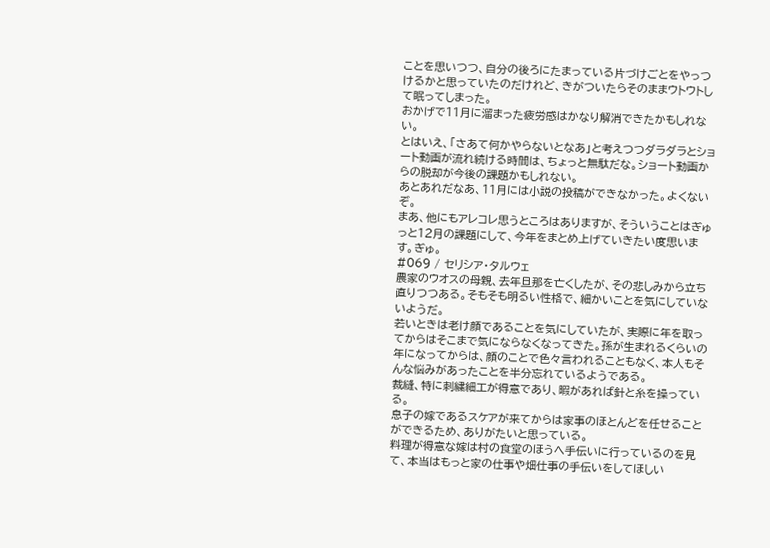ことを思いつつ、自分の後ろにたまっている片づけごとをやっつけるかと思っていたのだけれど、きがついたらそのままウトウトして眠ってしまった。
おかげで11月に溜まった疲労感はかなり解消できたかもしれない。
とはいえ、「さあて何かやらないとなあ」と考えつつダラダラとショート動画が流れ続ける時間は、ちょっと無駄だな。ショート動画からの脱却が今後の課題かもしれない。
あとあれだなあ、11月には小説の投稿ができなかった。よくないぞ。
まあ、他にもアレコレ思うところはありますが、そういうことはぎゅっと12月の課題にして、今年をまとめ上げていきたい度思います。ぎゅ。
#069 / セリシア・タルウェ
農家のウオスの母親、去年旦那を亡くしたが、その悲しみから立ち直りつつある。そもそも明るい性格で、細かいことを気にしていないようだ。
若いときは老け顔であることを気にしていたが、実際に年を取ってからはそこまで気にならなくなってきた。孫が生まれるくらいの年になってからは、顔のことで色々言われることもなく、本人もそんな悩みがあったことを半分忘れているようである。
裁縫、特に刺繍細工が得意であり、暇があれば針と糸を操っている。
息子の嫁であるスケアが来てからは家事のほとんどを任せることができるため、ありがたいと思っている。
料理が得意な嫁は村の食堂のほうへ手伝いに行っているのを見て、本当はもっと家の仕事や畑仕事の手伝いをしてほしい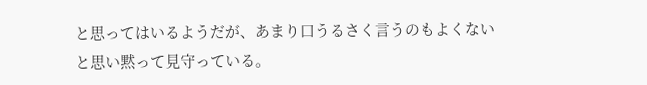と思ってはいるようだが、あまり口うるさく言うのもよくないと思い黙って見守っている。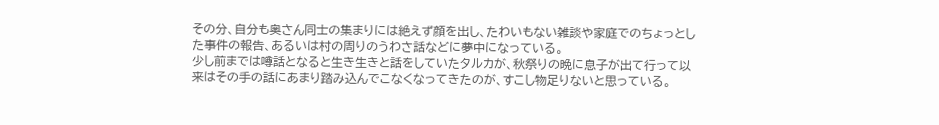その分、自分も奥さん同士の集まりには絶えず顔を出し、たわいもない雑談や家庭でのちょっとした事件の報告、あるいは村の周りのうわさ話などに夢中になっている。
少し前までは噂話となると生き生きと話をしていたタルカが、秋祭りの晩に息子が出て行って以来はその手の話にあまり踏み込んでこなくなってきたのが、すこし物足りないと思っている。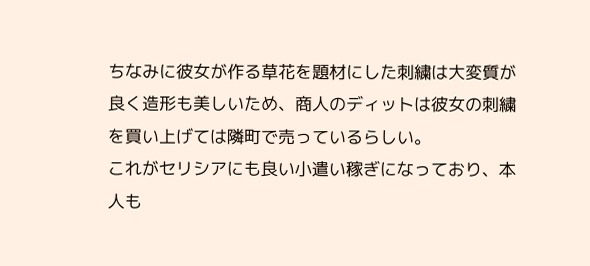ちなみに彼女が作る草花を題材にした刺繍は大変質が良く造形も美しいため、商人のディットは彼女の刺繍を買い上げては隣町で売っているらしい。
これがセリシアにも良い小遣い稼ぎになっており、本人も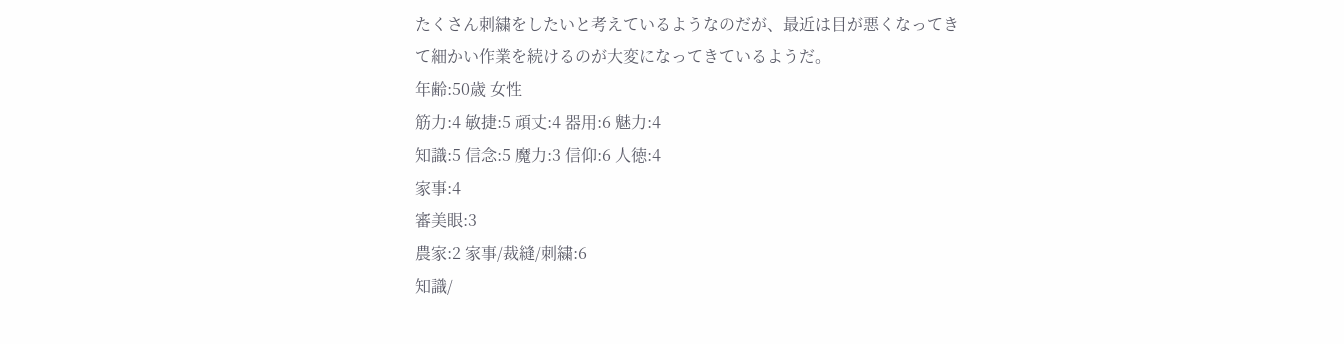たくさん刺繍をしたいと考えているようなのだが、最近は目が悪くなってきて細かい作業を続けるのが大変になってきているようだ。
年齢:50歳 女性
筋力:4 敏捷:5 頑丈:4 器用:6 魅力:4
知識:5 信念:5 魔力:3 信仰:6 人徳:4
家事:4
審美眼:3
農家:2 家事/裁縫/刺繍:6
知識/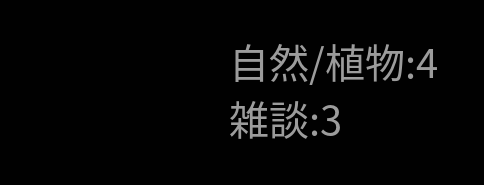自然/植物:4
雑談:3